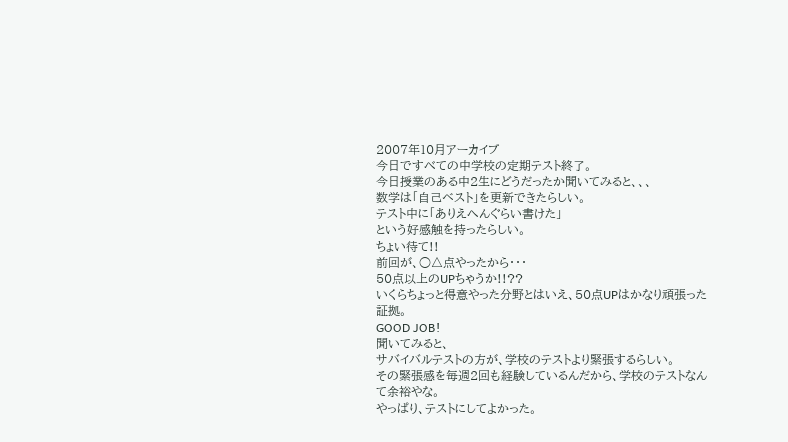2007年10月アーカイブ
今日ですべての中学校の定期テスト終了。
今日授業のある中2生にどうだったか聞いてみると、、、
数学は「自己ベスト」を更新できたらしい。
テスト中に「ありえへんぐらい書けた」
という好感触を持ったらしい。
ちょい待て!!
前回が、○△点やったから・・・
50点以上のUPちゃうか!!??
いくらちょっと得意やった分野とはいえ、50点UPはかなり頑張った証拠。
GOOD JOB!
聞いてみると、
サバイバルテストの方が、学校のテストより緊張するらしい。
その緊張感を毎週2回も経験しているんだから、学校のテストなんて余裕やな。
やっぱり、テストにしてよかった。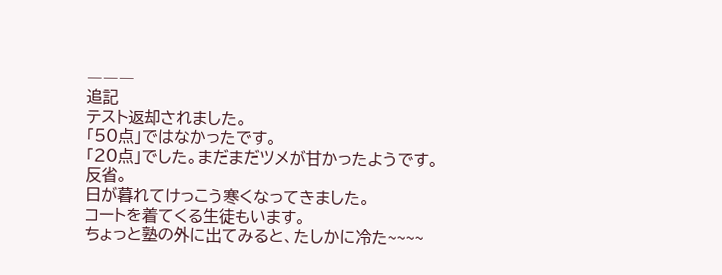―――
追記
テスト返却されました。
「50点」ではなかったです。
「20点」でした。まだまだツメが甘かったようです。
反省。
日が暮れてけっこう寒くなってきました。
コートを着てくる生徒もいます。
ちょっと塾の外に出てみると、たしかに冷た~~~~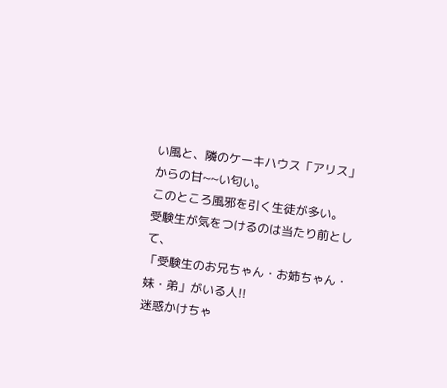い風と、隣のケーキハウス「アリス」からの甘~~い匂い。
このところ風邪を引く生徒が多い。
受験生が気をつけるのは当たり前として、
「受験生のお兄ちゃん・お姉ちゃん・妹・弟」がいる人!!
迷惑かけちゃ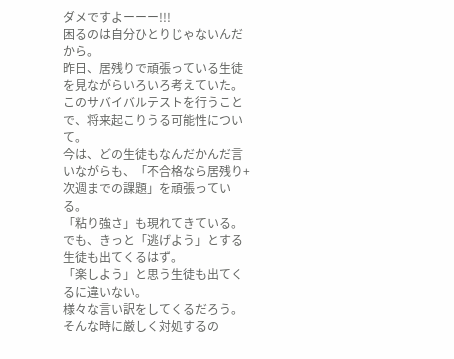ダメですよーーー!!!
困るのは自分ひとりじゃないんだから。
昨日、居残りで頑張っている生徒を見ながらいろいろ考えていた。
このサバイバルテストを行うことで、将来起こりうる可能性について。
今は、どの生徒もなんだかんだ言いながらも、「不合格なら居残り+次週までの課題」を頑張っている。
「粘り強さ」も現れてきている。
でも、きっと「逃げよう」とする生徒も出てくるはず。
「楽しよう」と思う生徒も出てくるに違いない。
様々な言い訳をしてくるだろう。
そんな時に厳しく対処するの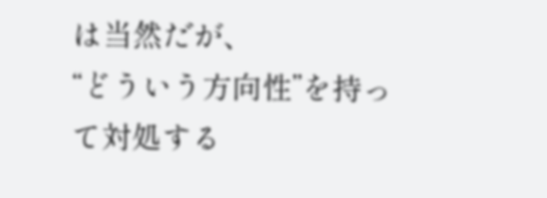は当然だが、
“どういう方向性”を持って対処する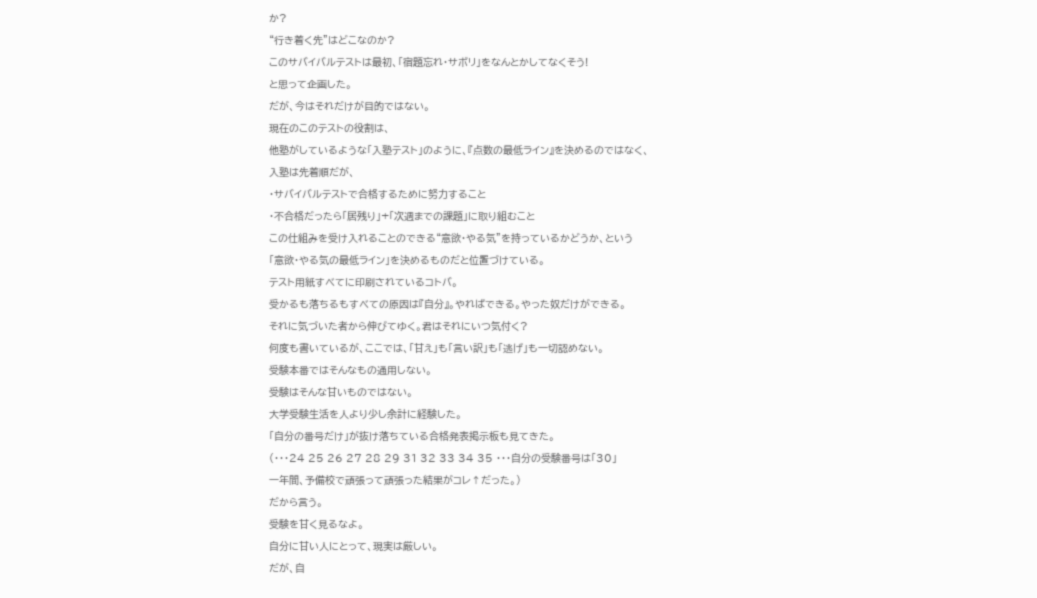か?
“行き着く先”はどこなのか?
このサバイバルテストは最初、「宿題忘れ・サボリ」をなんとかしてなくそう!
と思って企画した。
だが、今はそれだけが目的ではない。
現在のこのテストの役割は、
他塾がしているような「入塾テスト」のように、『点数の最低ライン』を決めるのではなく、
入塾は先着順だが、
・サバイバルテストで合格するために努力すること
・不合格だったら「居残り」+「次週までの課題」に取り組むこと
この仕組みを受け入れることのできる“意欲・やる気”を持っているかどうか、という
「意欲・やる気の最低ライン」を決めるものだと位置づけている。
テスト用紙すべてに印刷されているコトバ。
受かるも落ちるもすべての原因は『自分』。やればできる。やった奴だけができる。
それに気づいた者から伸びてゆく。君はそれにいつ気付く?
何度も書いているが、ここでは、「甘え」も「言い訳」も「逃げ」も一切認めない。
受験本番ではそんなもの通用しない。
受験はそんな甘いものではない。
大学受験生活を人より少し余計に経験した。
「自分の番号だけ」が抜け落ちている合格発表掲示板も見てきた。
(・・・24 25 26 27 28 29 31 32 33 34 35 ・・・自分の受験番号は「30」
一年間、予備校で頑張って頑張った結果がコレ↑だった。)
だから言う。
受験を甘く見るなよ。
自分に甘い人にとって、現実は厳しい。
だが、自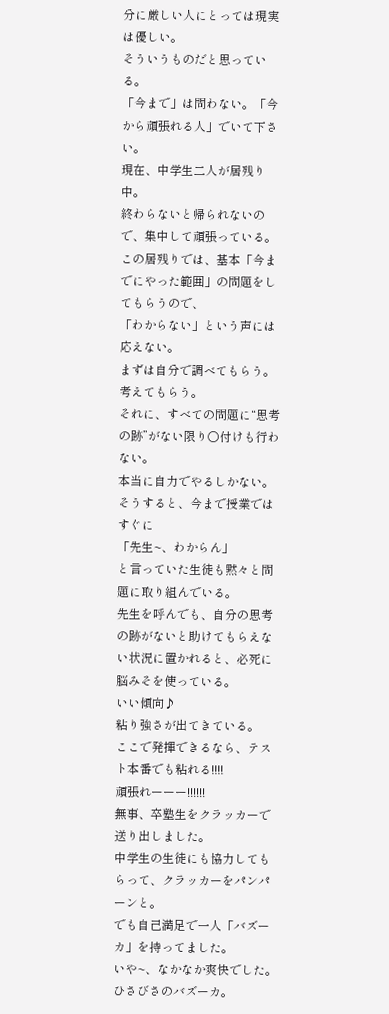分に厳しい人にとっては現実は優しい。
そういうものだと思っている。
「今まで」は問わない。「今から頑張れる人」でいて下さい。
現在、中学生二人が居残り中。
終わらないと帰られないので、集中して頑張っている。
この居残りでは、基本「今までにやった範囲」の問題をしてもらうので、
「わからない」という声には応えない。
まずは自分で調べてもらう。考えてもらう。
それに、すべての問題に“思考の跡”がない限り○付けも行わない。
本当に自力でやるしかない。
そうすると、今まで授業ではすぐに
「先生~、わからん」
と言っていた生徒も黙々と問題に取り組んでいる。
先生を呼んでも、自分の思考の跡がないと助けてもらえない状況に置かれると、必死に脳みそを使っている。
いい傾向♪
粘り強さが出てきている。
ここで発揮できるなら、テスト本番でも粘れる!!!!
頑張れーーー!!!!!!
無事、卒塾生をクラッカーで送り出しました。
中学生の生徒にも協力してもらって、クラッカーをパンパーンと。
でも自己満足で一人「バズーカ」を持ってました。
いや~、なかなか爽快でした。
ひさびさのバズーカ。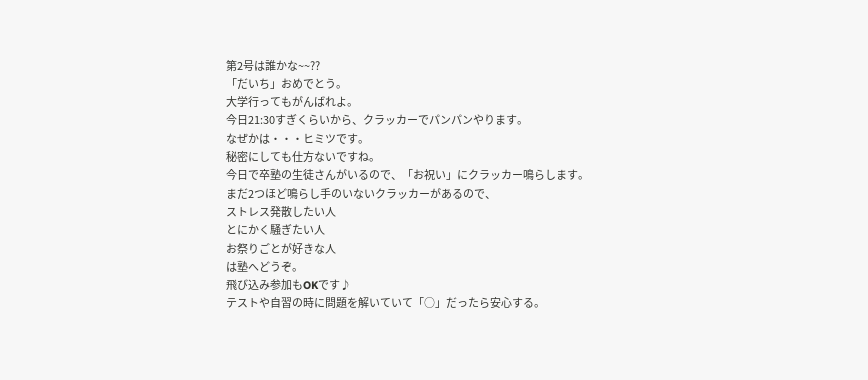第2号は誰かな~~??
「だいち」おめでとう。
大学行ってもがんばれよ。
今日21:30すぎくらいから、クラッカーでパンパンやります。
なぜかは・・・ヒミツです。
秘密にしても仕方ないですね。
今日で卒塾の生徒さんがいるので、「お祝い」にクラッカー鳴らします。
まだ2つほど鳴らし手のいないクラッカーがあるので、
ストレス発散したい人
とにかく騒ぎたい人
お祭りごとが好きな人
は塾へどうぞ。
飛び込み参加もOKです♪
テストや自習の時に問題を解いていて「○」だったら安心する。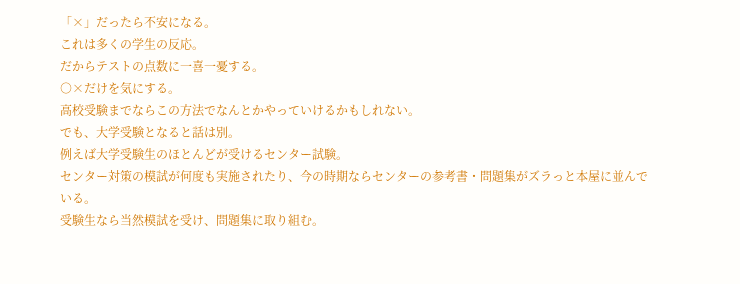「×」だったら不安になる。
これは多くの学生の反応。
だからテストの点数に一喜一憂する。
○×だけを気にする。
高校受験までならこの方法でなんとかやっていけるかもしれない。
でも、大学受験となると話は別。
例えば大学受験生のほとんどが受けるセンター試験。
センター対策の模試が何度も実施されたり、今の時期ならセンターの参考書・問題集がズラっと本屋に並んでいる。
受験生なら当然模試を受け、問題集に取り組む。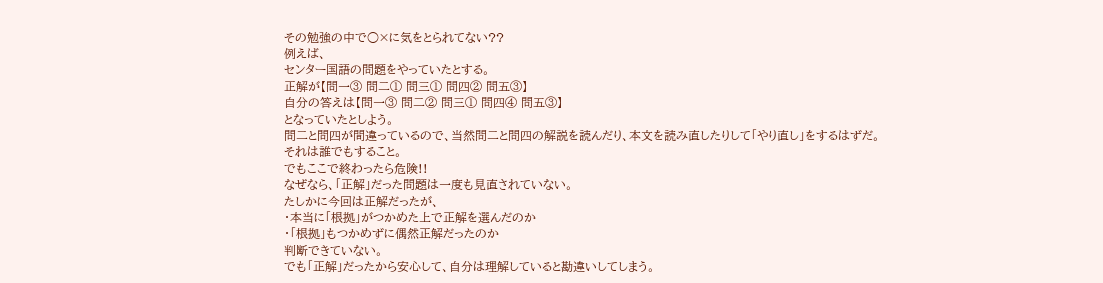その勉強の中で○×に気をとられてない??
例えば、
センター国語の問題をやっていたとする。
正解が【問一③ 問二① 問三① 問四② 問五③】
自分の答えは【問一③ 問二② 問三① 問四④ 問五③】
となっていたとしよう。
問二と問四が間違っているので、当然問二と問四の解説を読んだり、本文を読み直したりして「やり直し」をするはずだ。
それは誰でもすること。
でもここで終わったら危険!!
なぜなら、「正解」だった問題は一度も見直されていない。
たしかに今回は正解だったが、
・本当に「根拠」がつかめた上で正解を選んだのか
・「根拠」もつかめずに偶然正解だったのか
判断できていない。
でも「正解」だったから安心して、自分は理解していると勘違いしてしまう。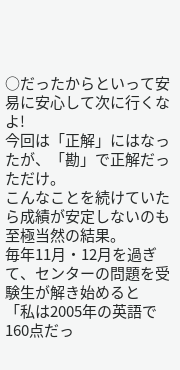○だったからといって安易に安心して次に行くなよ!
今回は「正解」にはなったが、「勘」で正解だっただけ。
こんなことを続けていたら成績が安定しないのも至極当然の結果。
毎年11月・12月を過ぎて、センターの問題を受験生が解き始めると
「私は2005年の英語で160点だっ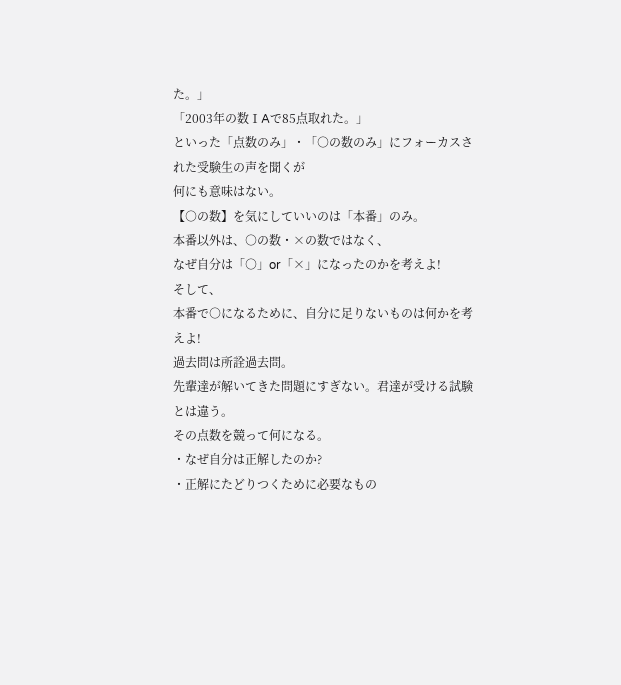た。」
「2003年の数ⅠAで85点取れた。」
といった「点数のみ」・「○の数のみ」にフォーカスされた受験生の声を聞くが
何にも意味はない。
【○の数】を気にしていいのは「本番」のみ。
本番以外は、○の数・×の数ではなく、
なぜ自分は「○」or「×」になったのかを考えよ!
そして、
本番で○になるために、自分に足りないものは何かを考えよ!
過去問は所詮過去問。
先輩達が解いてきた問題にすぎない。君達が受ける試験とは違う。
その点数を競って何になる。
・なぜ自分は正解したのか?
・正解にたどりつくために必要なもの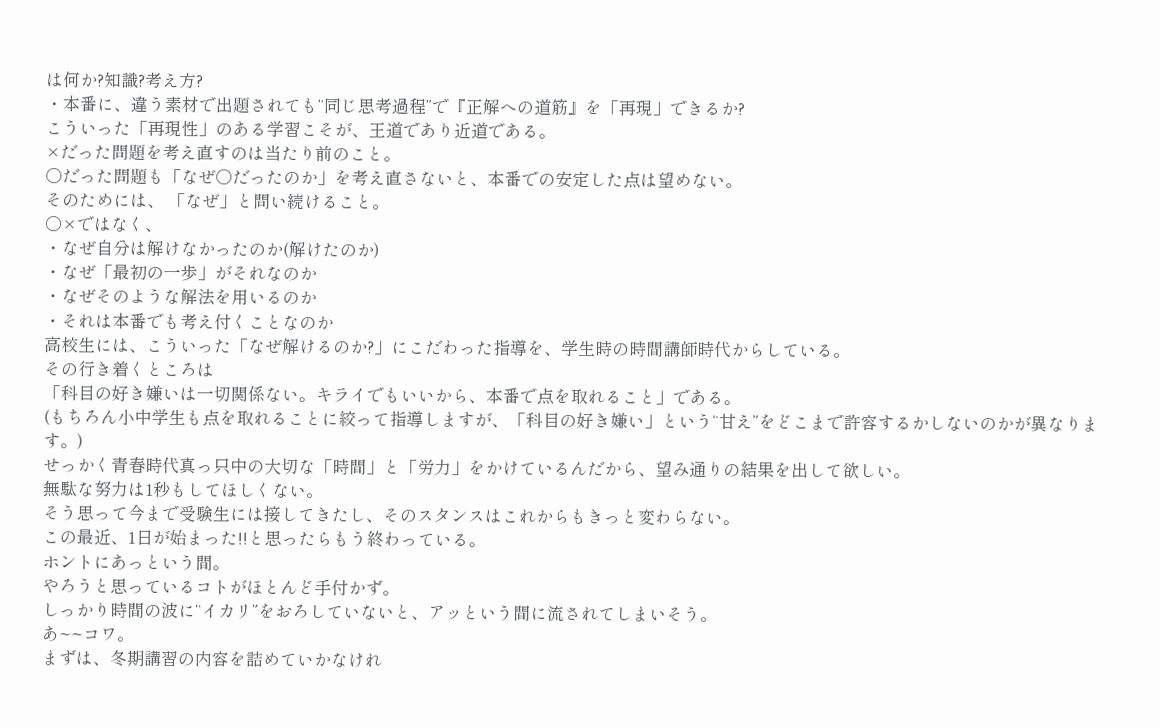は何か?知識?考え方?
・本番に、違う素材で出題されても“同じ思考過程”で『正解への道筋』を「再現」できるか?
こういった「再現性」のある学習こそが、王道であり近道である。
×だった問題を考え直すのは当たり前のこと。
○だった問題も「なぜ○だったのか」を考え直さないと、本番での安定した点は望めない。
そのためには、 「なぜ」と問い続けること。
○×ではなく、
・なぜ自分は解けなかったのか(解けたのか)
・なぜ「最初の一歩」がそれなのか
・なぜそのような解法を用いるのか
・それは本番でも考え付くことなのか
高校生には、こういった「なぜ解けるのか?」にこだわった指導を、学生時の時間講師時代からしている。
その行き着くところは
「科目の好き嫌いは一切関係ない。キライでもいいから、本番で点を取れること」である。
(もちろん小中学生も点を取れることに絞って指導しますが、「科目の好き嫌い」という“甘え”をどこまで許容するかしないのかが異なります。)
せっかく青春時代真っ只中の大切な「時間」と「労力」をかけているんだから、望み通りの結果を出して欲しい。
無駄な努力は1秒もしてほしくない。
そう思って今まで受験生には接してきたし、そのスタンスはこれからもきっと変わらない。
この最近、1日が始まった!!と思ったらもう終わっている。
ホントにあっという間。
やろうと思っているコトがほとんど手付かず。
しっかり時間の波に“イカリ”をおろしていないと、アッという間に流されてしまいそう。
あ~~コワ。
まずは、冬期講習の内容を詰めていかなけれ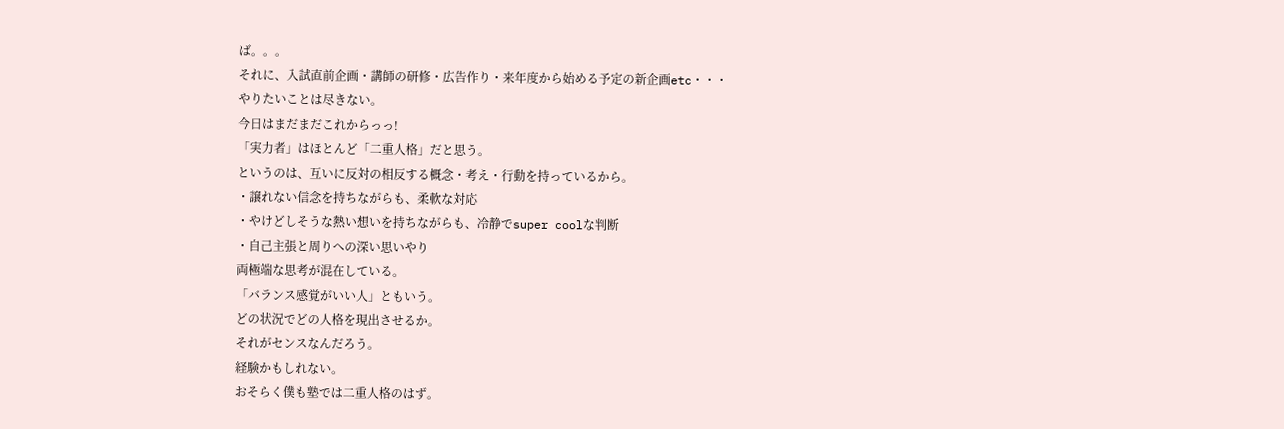ば。。。
それに、入試直前企画・講師の研修・広告作り・来年度から始める予定の新企画etc・・・
やりたいことは尽きない。
今日はまだまだこれからっっ!
「実力者」はほとんど「二重人格」だと思う。
というのは、互いに反対の相反する概念・考え・行動を持っているから。
・譲れない信念を持ちながらも、柔軟な対応
・やけどしそうな熱い想いを持ちながらも、冷静でsuper coolな判断
・自己主張と周りへの深い思いやり
両極端な思考が混在している。
「バランス感覚がいい人」ともいう。
どの状況でどの人格を現出させるか。
それがセンスなんだろう。
経験かもしれない。
おそらく僕も塾では二重人格のはず。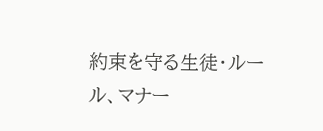約束を守る生徒・ルール、マナー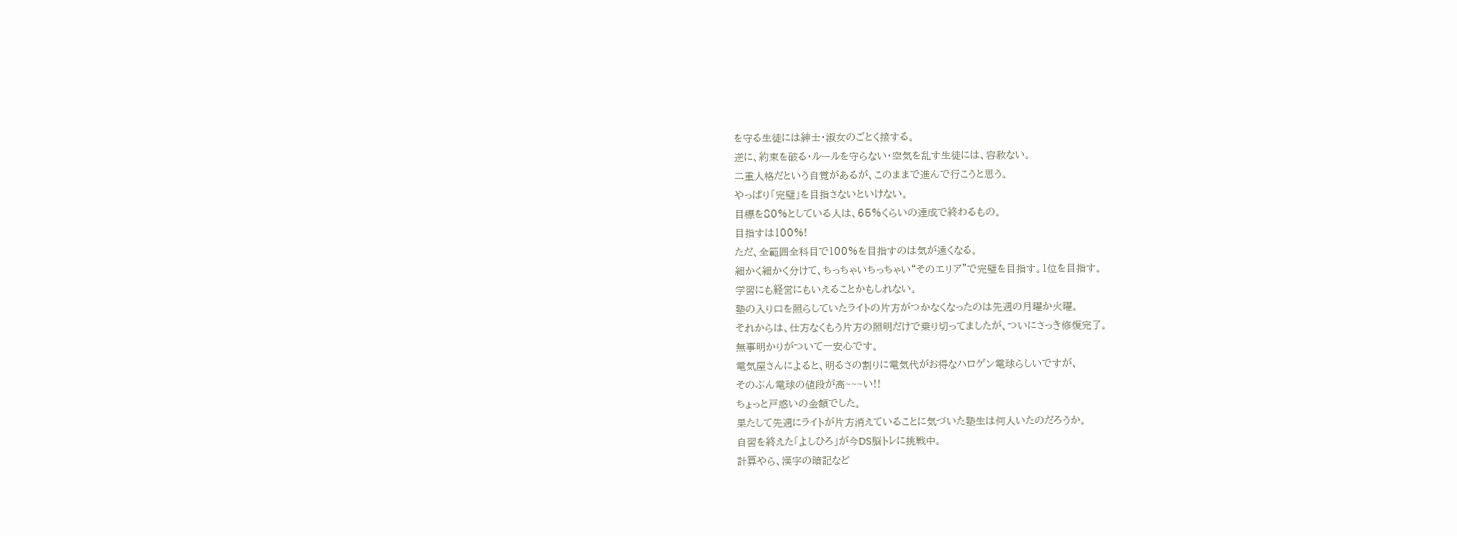を守る生徒には紳士・淑女のごとく接する。
逆に、約束を破る・ルールを守らない・空気を乱す生徒には、容赦ない。
二重人格だという自覚があるが、このままで進んで行こうと思う。
やっぱり「完璧」を目指さないといけない。
目標を80%としている人は、65%くらいの達成で終わるもの。
目指すは100%!
ただ、全範囲全科目で100%を目指すのは気が遠くなる。
細かく細かく分けて、ちっちゃいちっちゃい“そのエリア”で完璧を目指す。1位を目指す。
学習にも経営にもいえることかもしれない。
塾の入り口を照らしていたライトの片方がつかなくなったのは先週の月曜か火曜。
それからは、仕方なくもう片方の照明だけで乗り切ってましたが、ついにさっき修復完了。
無事明かりがついて一安心です。
電気屋さんによると、明るさの割りに電気代がお得なハロゲン電球らしいですが、
そのぶん電球の値段が高~~~い!!
ちょっと戸惑いの金額でした。
果たして先週にライトが片方消えていることに気づいた塾生は何人いたのだろうか。
自習を終えた「よしひろ」が今DS脳トレに挑戦中。
計算やら、漢字の暗記など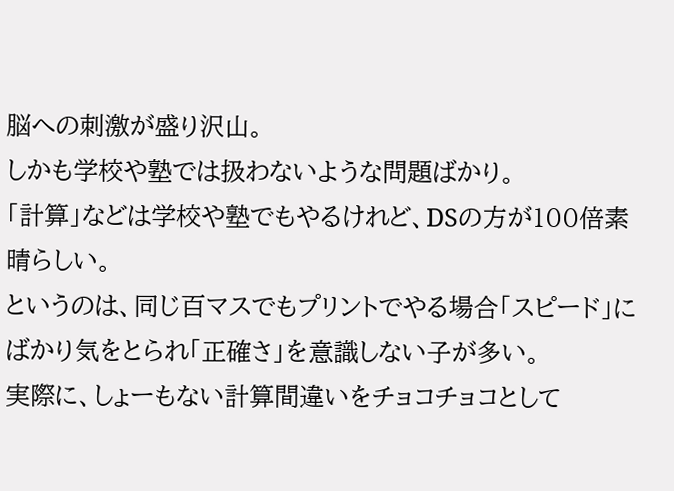脳への刺激が盛り沢山。
しかも学校や塾では扱わないような問題ばかり。
「計算」などは学校や塾でもやるけれど、DSの方が100倍素晴らしい。
というのは、同じ百マスでもプリントでやる場合「スピード」にばかり気をとられ「正確さ」を意識しない子が多い。
実際に、しょーもない計算間違いをチョコチョコとして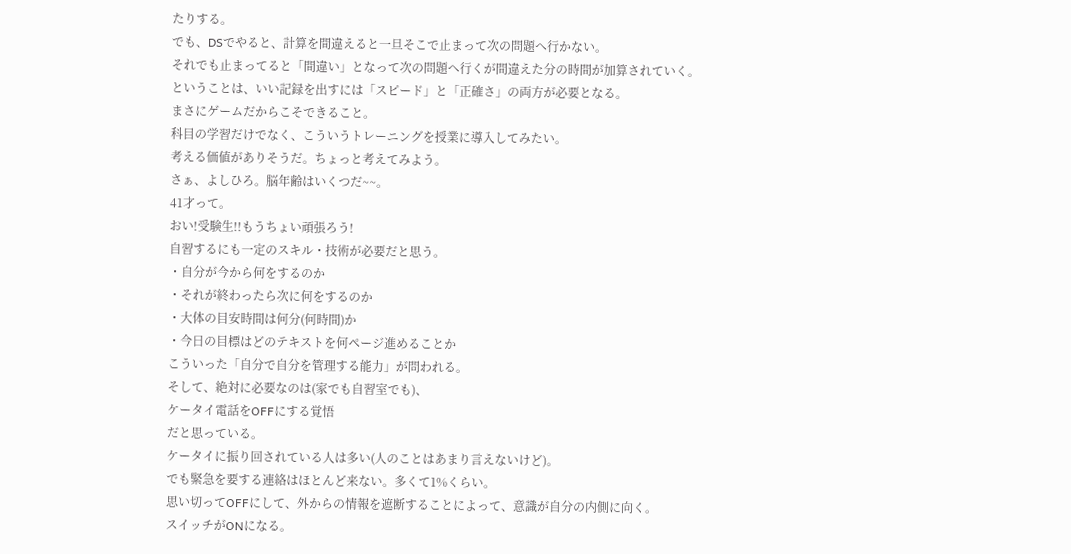たりする。
でも、DSでやると、計算を間違えると一旦そこで止まって次の問題へ行かない。
それでも止まってると「間違い」となって次の問題へ行くが間違えた分の時間が加算されていく。
ということは、いい記録を出すには「スピード」と「正確さ」の両方が必要となる。
まさにゲームだからこそできること。
科目の学習だけでなく、こういうトレーニングを授業に導入してみたい。
考える価値がありそうだ。ちょっと考えてみよう。
さぁ、よしひろ。脳年齢はいくつだ~~。
41才って。
おい!受験生!!もうちょい頑張ろう!
自習するにも一定のスキル・技術が必要だと思う。
・自分が今から何をするのか
・それが終わったら次に何をするのか
・大体の目安時間は何分(何時間)か
・今日の目標はどのテキストを何ページ進めることか
こういった「自分で自分を管理する能力」が問われる。
そして、絶対に必要なのは(家でも自習室でも)、
ケータイ電話をOFFにする覚悟
だと思っている。
ケータイに振り回されている人は多い(人のことはあまり言えないけど)。
でも緊急を要する連絡はほとんど来ない。多くて1%くらい。
思い切ってOFFにして、外からの情報を遮断することによって、意識が自分の内側に向く。
スイッチがONになる。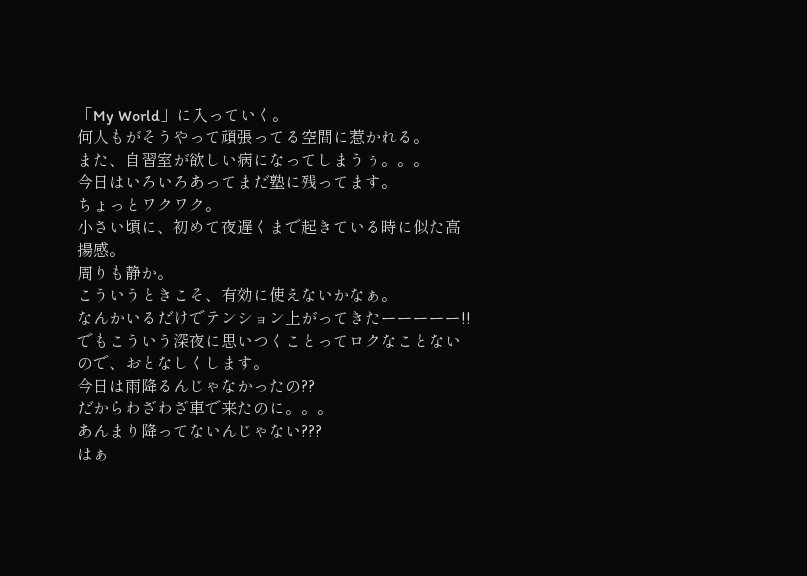「My World」に入っていく。
何人もがそうやって頑張ってる空間に惹かれる。
また、自習室が欲しい病になってしまうぅ。。。
今日はいろいろあってまだ塾に残ってます。
ちょっとワクワク。
小さい頃に、初めて夜遅くまで起きている時に似た高揚感。
周りも静か。
こういうときこそ、有効に使えないかなぁ。
なんかいるだけでテンション上がってきたーーーーー!!
でもこういう深夜に思いつくことってロクなことないので、おとなしくします。
今日は雨降るんじゃなかったの??
だからわざわざ車で来たのに。。。
あんまり降ってないんじゃない???
はぁ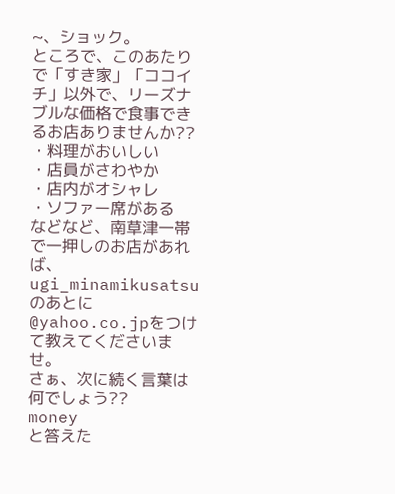~、ショック。
ところで、このあたりで「すき家」「ココイチ」以外で、リーズナブルな価格で食事できるお店ありませんか??
・料理がおいしい
・店員がさわやか
・店内がオシャレ
・ソファー席がある
などなど、南草津一帯で一押しのお店があれば、
ugi_minamikusatsuのあとに
@yahoo.co.jpをつけて教えてくださいませ。
さぁ、次に続く言葉は何でしょう??
money
と答えた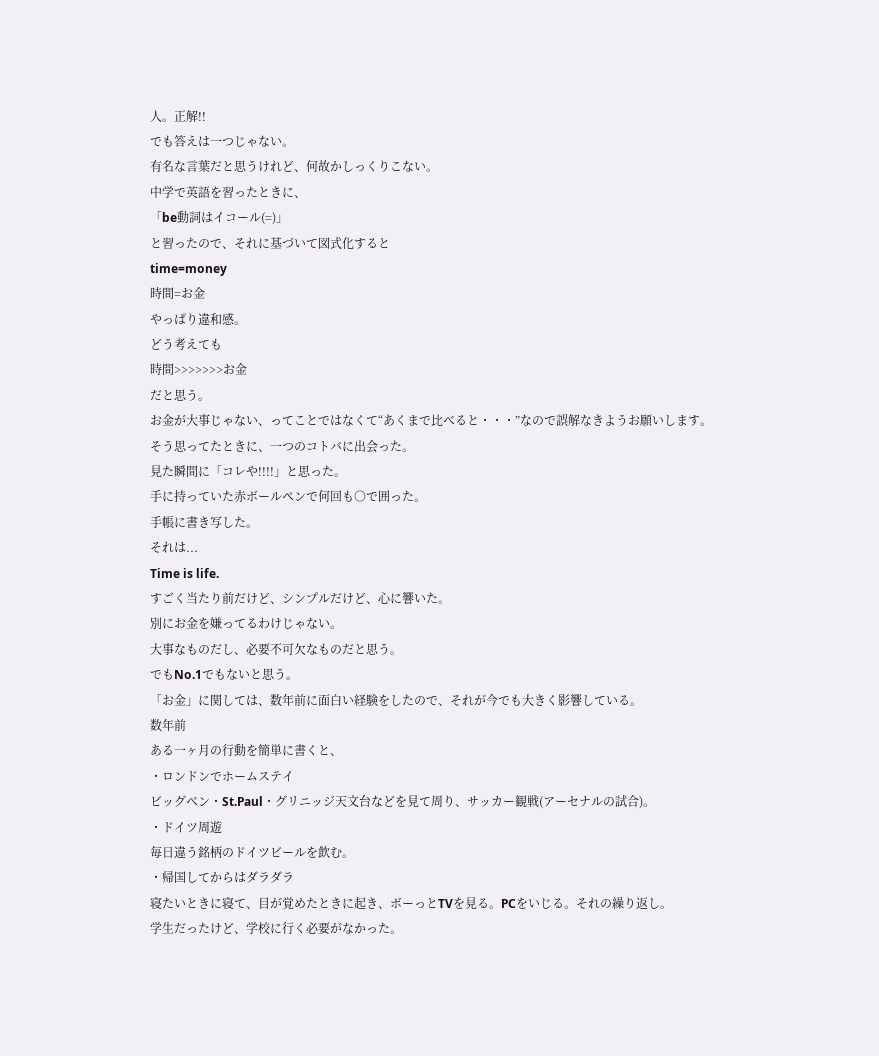人。正解!!
でも答えは一つじゃない。
有名な言葉だと思うけれど、何故かしっくりこない。
中学で英語を習ったときに、
「be動詞はイコール(=)」
と習ったので、それに基づいて図式化すると
time=money
時間=お金
やっぱり違和感。
どう考えても
時間>>>>>>>お金
だと思う。
お金が大事じゃない、ってことではなくて“あくまで比べると・・・”なので誤解なきようお願いします。
そう思ってたときに、一つのコトバに出会った。
見た瞬間に「コレや!!!!」と思った。
手に持っていた赤ボールペンで何回も○で囲った。
手帳に書き写した。
それは...
Time is life.
すごく当たり前だけど、シンプルだけど、心に響いた。
別にお金を嫌ってるわけじゃない。
大事なものだし、必要不可欠なものだと思う。
でもNo.1でもないと思う。
「お金」に関しては、数年前に面白い経験をしたので、それが今でも大きく影響している。
数年前
ある一ヶ月の行動を簡単に書くと、
・ロンドンでホームステイ
ビッグベン・St.Paul・グリニッジ天文台などを見て周り、サッカー観戦(アーセナルの試合)。
・ドイツ周遊
毎日違う銘柄のドイツビールを飲む。
・帰国してからはダラダラ
寝たいときに寝て、目が覚めたときに起き、ボーっとTVを見る。PCをいじる。それの繰り返し。
学生だったけど、学校に行く必要がなかった。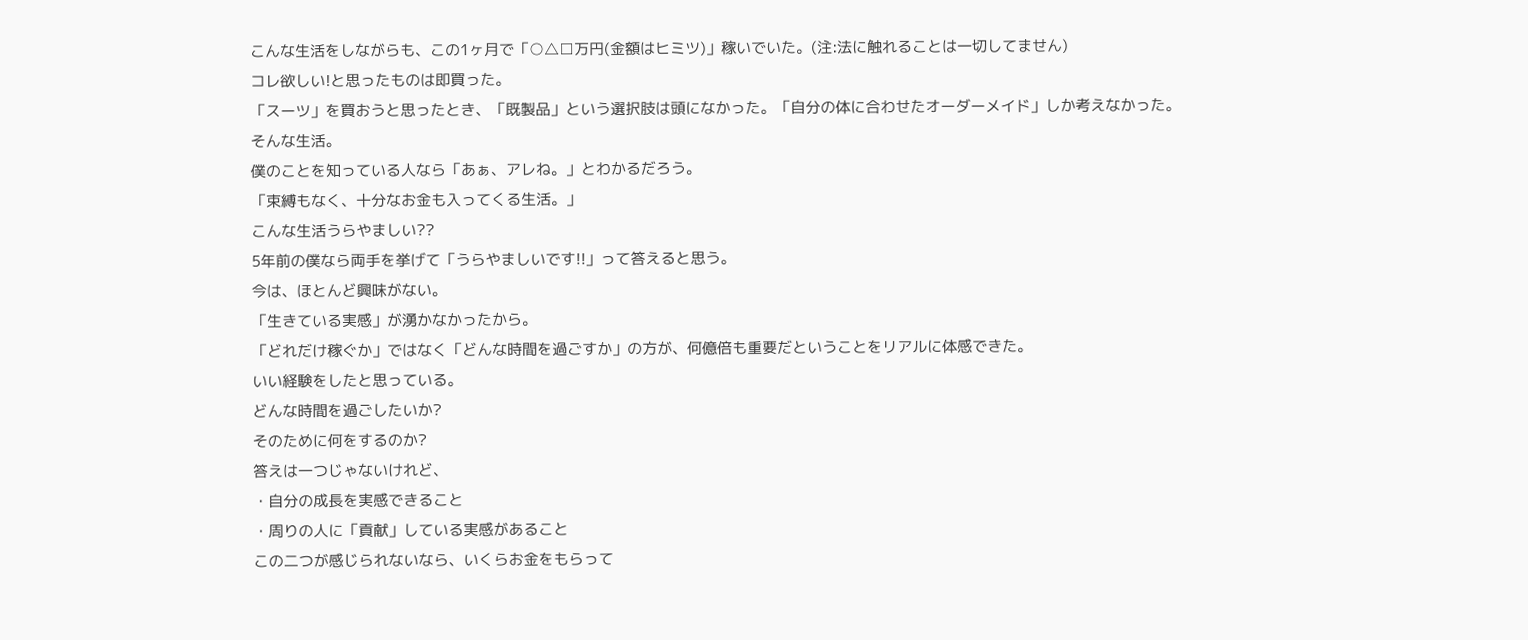こんな生活をしながらも、この1ヶ月で「○△□万円(金額はヒミツ)」稼いでいた。(注:法に触れることは一切してません)
コレ欲しい!と思ったものは即買った。
「スーツ」を買おうと思ったとき、「既製品」という選択肢は頭になかった。「自分の体に合わせたオーダーメイド」しか考えなかった。
そんな生活。
僕のことを知っている人なら「あぁ、アレね。」とわかるだろう。
「束縛もなく、十分なお金も入ってくる生活。」
こんな生活うらやましい??
5年前の僕なら両手を挙げて「うらやましいです!!」って答えると思う。
今は、ほとんど興味がない。
「生きている実感」が湧かなかったから。
「どれだけ稼ぐか」ではなく「どんな時間を過ごすか」の方が、何億倍も重要だということをリアルに体感できた。
いい経験をしたと思っている。
どんな時間を過ごしたいか?
そのために何をするのか?
答えは一つじゃないけれど、
・自分の成長を実感できること
・周りの人に「貢献」している実感があること
この二つが感じられないなら、いくらお金をもらって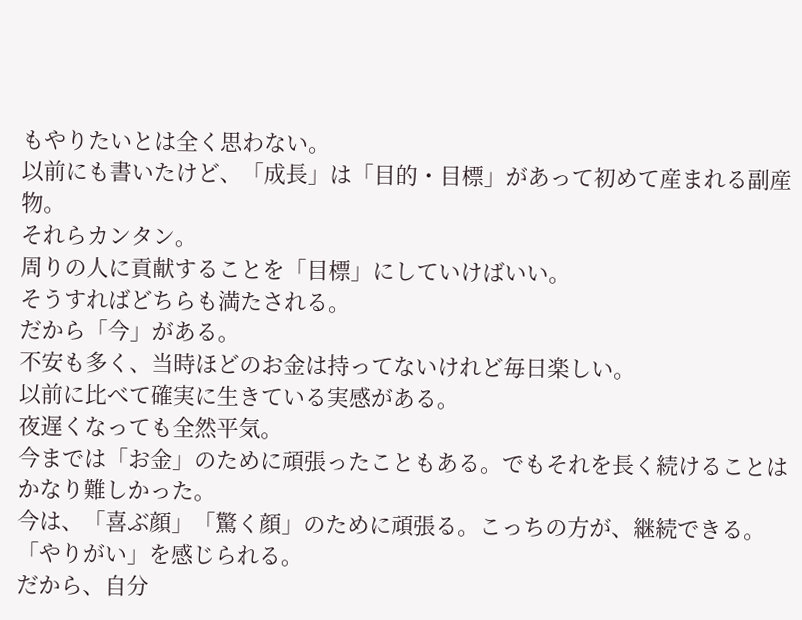もやりたいとは全く思わない。
以前にも書いたけど、「成長」は「目的・目標」があって初めて産まれる副産物。
それらカンタン。
周りの人に貢献することを「目標」にしていけばいい。
そうすればどちらも満たされる。
だから「今」がある。
不安も多く、当時ほどのお金は持ってないけれど毎日楽しい。
以前に比べて確実に生きている実感がある。
夜遅くなっても全然平気。
今までは「お金」のために頑張ったこともある。でもそれを長く続けることはかなり難しかった。
今は、「喜ぶ顔」「驚く顔」のために頑張る。こっちの方が、継続できる。「やりがい」を感じられる。
だから、自分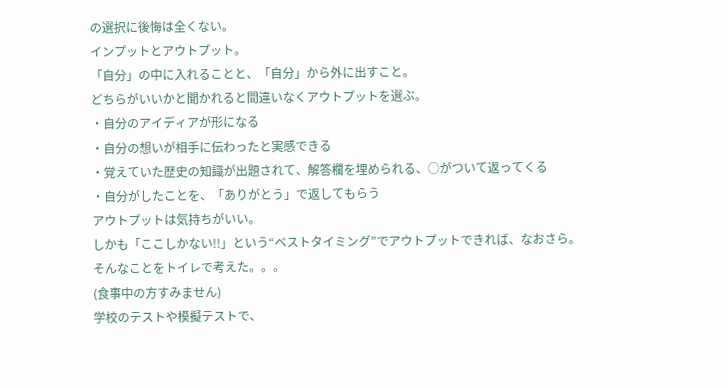の選択に後悔は全くない。
インプットとアウトプット。
「自分」の中に入れることと、「自分」から外に出すこと。
どちらがいいかと聞かれると間違いなくアウトプットを選ぶ。
・自分のアイディアが形になる
・自分の想いが相手に伝わったと実感できる
・覚えていた歴史の知識が出題されて、解答欄を埋められる、○がついて返ってくる
・自分がしたことを、「ありがとう」で返してもらう
アウトプットは気持ちがいい。
しかも「ここしかない!!」という“ベストタイミング”でアウトプットできれば、なおさら。
そんなことをトイレで考えた。。。
(食事中の方すみません)
学校のテストや模擬テストで、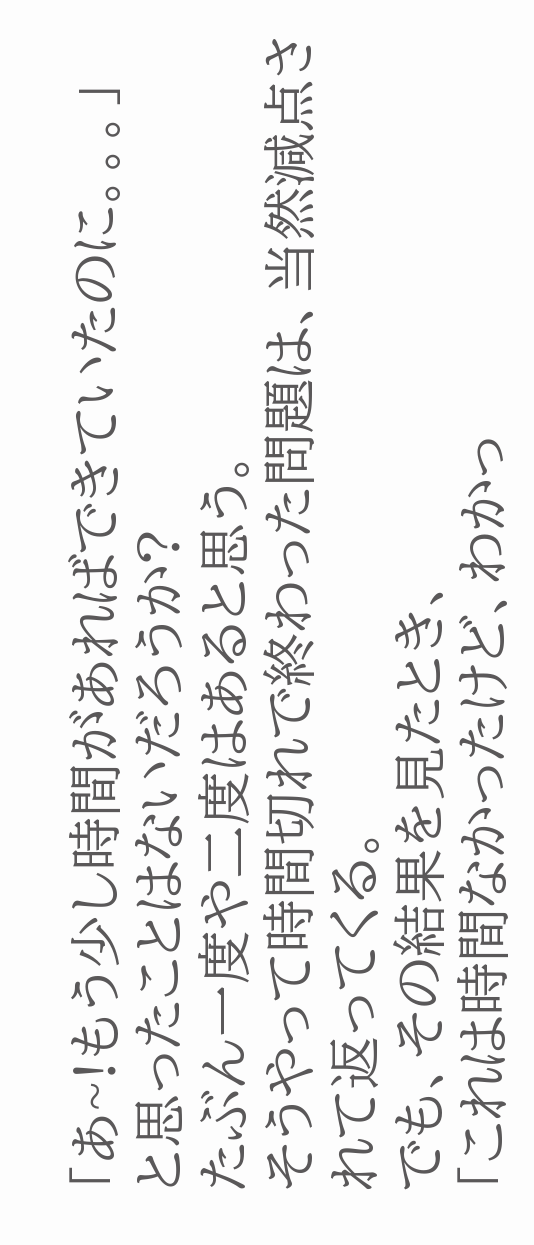「あ~!もう少し時間があればできていたのに。。。」
と思ったことはないだろうか?
たぶん一度や二度はあると思う。
そうやって時間切れで終わった問題は、当然減点されて返ってくる。
でも、その結果を見たとき、
「これは時間なかったけど、わかっ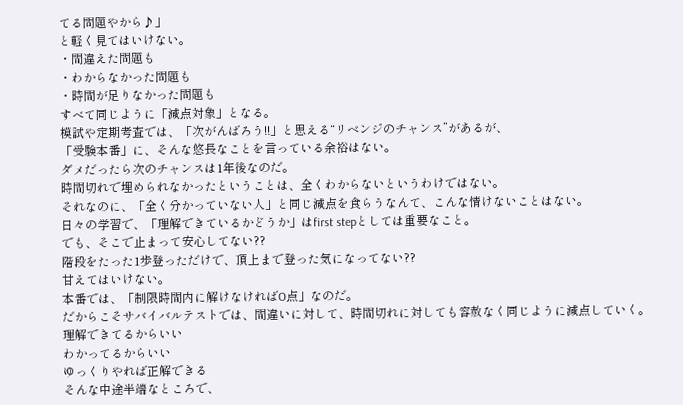てる問題やから♪」
と軽く見てはいけない。
・間違えた問題も
・わからなかった問題も
・時間が足りなかった問題も
すべて同じように「減点対象」となる。
模試や定期考査では、「次がんばろう!!」と思える“リベンジのチャンス”があるが、
「受験本番」に、そんな悠長なことを言っている余裕はない。
ダメだったら次のチャンスは1年後なのだ。
時間切れで埋められなかったということは、全くわからないというわけではない。
それなのに、「全く分かっていない人」と同じ減点を食らうなんて、こんな情けないことはない。
日々の学習で、「理解できているかどうか」はfirst stepとしては重要なこと。
でも、そこで止まって安心してない??
階段をたった1歩登っただけで、頂上まで登った気になってない??
甘えてはいけない。
本番では、「制限時間内に解けなければO点」なのだ。
だからこそサバイバルテストでは、間違いに対して、時間切れに対しても容赦なく同じように減点していく。
理解できてるからいい
わかってるからいい
ゆっくりやれば正解できる
そんな中途半端なところで、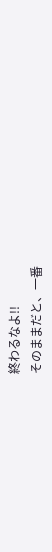終わるなよ!!
そのままだと、一番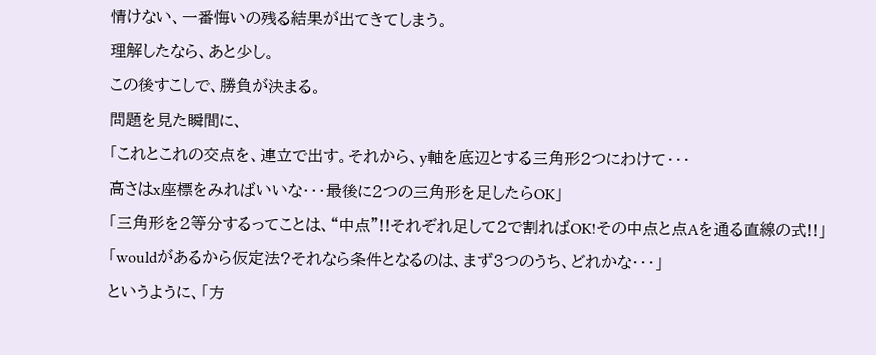情けない、一番悔いの残る結果が出てきてしまう。
理解したなら、あと少し。
この後すこしで、勝負が決まる。
問題を見た瞬間に、
「これとこれの交点を、連立で出す。それから、y軸を底辺とする三角形2つにわけて・・・
高さはx座標をみればいいな・・・最後に2つの三角形を足したらOK」
「三角形を2等分するってことは、“中点”!!それぞれ足して2で割ればOK!その中点と点Aを通る直線の式!!」
「wouldがあるから仮定法?それなら条件となるのは、まず3つのうち、どれかな・・・」
というように、「方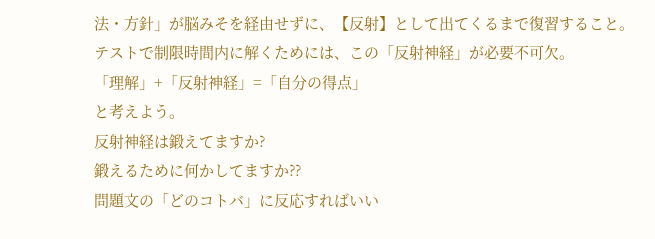法・方針」が脳みそを経由せずに、【反射】として出てくるまで復習すること。
テストで制限時間内に解くためには、この「反射神経」が必要不可欠。
「理解」+「反射神経」=「自分の得点」
と考えよう。
反射神経は鍛えてますか?
鍛えるために何かしてますか??
問題文の「どのコトバ」に反応すればいい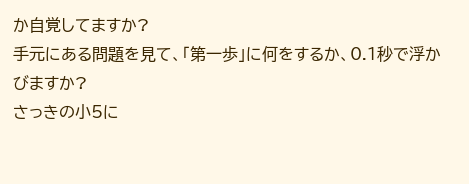か自覚してますか?
手元にある問題を見て、「第一歩」に何をするか、0.1秒で浮かびますか?
さっきの小5に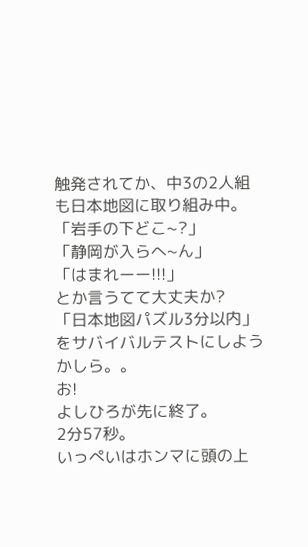触発されてか、中3の2人組も日本地図に取り組み中。
「岩手の下どこ~?」
「静岡が入らへ~ん」
「はまれーー!!!」
とか言うてて大丈夫か?
「日本地図パズル3分以内」をサバイバルテストにしようかしら。。
お!
よしひろが先に終了。
2分57秒。
いっぺいはホンマに頭の上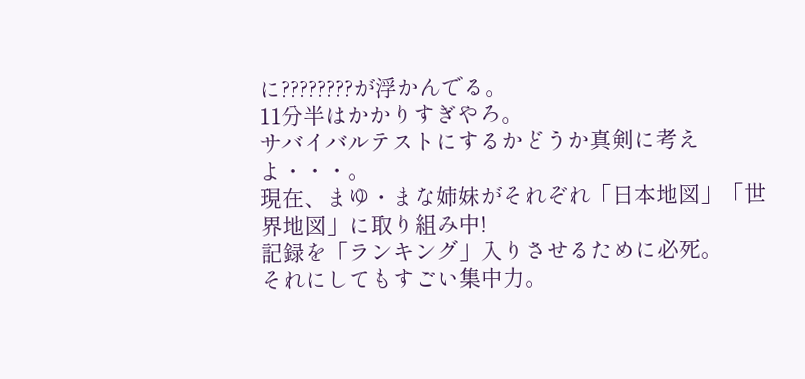に????????が浮かんでる。
11分半はかかりすぎやろ。
サバイバルテストにするかどうか真剣に考えよ・・・。
現在、まゆ・まな姉妹がそれぞれ「日本地図」「世界地図」に取り組み中!
記録を「ランキング」入りさせるために必死。
それにしてもすごい集中力。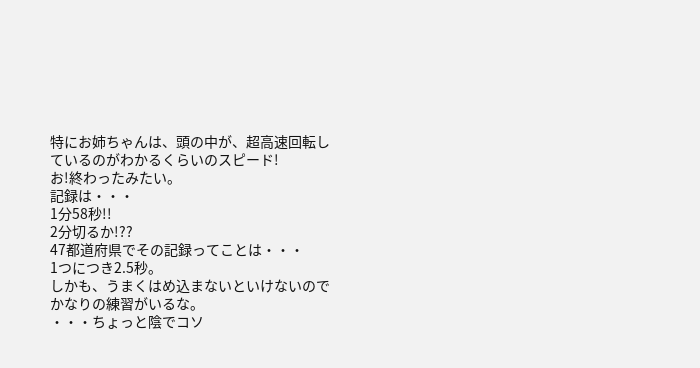特にお姉ちゃんは、頭の中が、超高速回転しているのがわかるくらいのスピード!
お!終わったみたい。
記録は・・・
1分58秒!!
2分切るか!??
47都道府県でその記録ってことは・・・
1つにつき2.5秒。
しかも、うまくはめ込まないといけないのでかなりの練習がいるな。
・・・ちょっと陰でコソ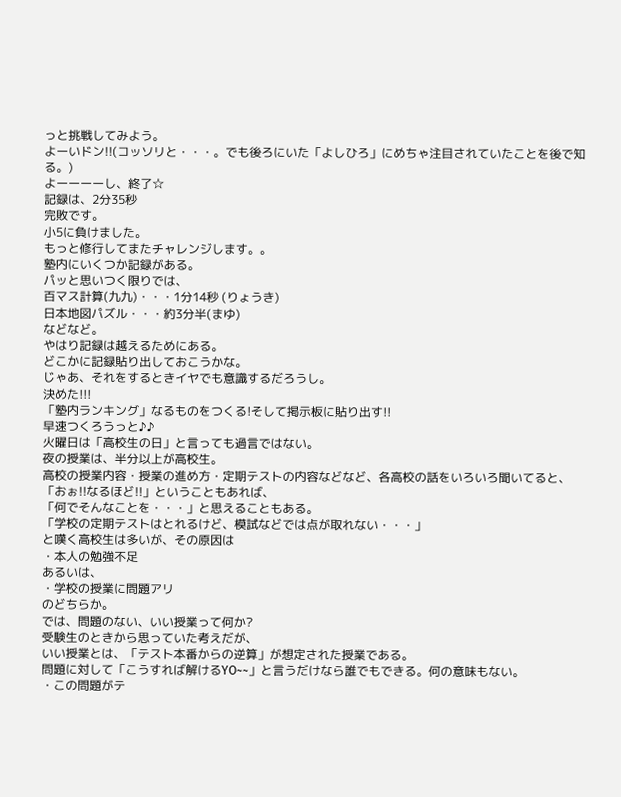っと挑戦してみよう。
よーいドン!!(コッソリと・・・。でも後ろにいた「よしひろ」にめちゃ注目されていたことを後で知る。)
よーーーーし、終了☆
記録は、2分35秒
完敗です。
小5に負けました。
もっと修行してまたチャレンジします。。
塾内にいくつか記録がある。
パッと思いつく限りでは、
百マス計算(九九)・・・1分14秒 (りょうき)
日本地図パズル・・・約3分半(まゆ)
などなど。
やはり記録は越えるためにある。
どこかに記録貼り出しておこうかな。
じゃあ、それをするときイヤでも意識するだろうし。
決めた!!!
「塾内ランキング」なるものをつくる!そして掲示板に貼り出す!!
早速つくろうっと♪♪
火曜日は「高校生の日」と言っても過言ではない。
夜の授業は、半分以上が高校生。
高校の授業内容・授業の進め方・定期テストの内容などなど、各高校の話をいろいろ聞いてると、
「おぉ!!なるほど!!」ということもあれば、
「何でそんなことを・・・」と思えることもある。
「学校の定期テストはとれるけど、模試などでは点が取れない・・・」
と嘆く高校生は多いが、その原因は
・本人の勉強不足
あるいは、
・学校の授業に問題アリ
のどちらか。
では、問題のない、いい授業って何か?
受験生のときから思っていた考えだが、
いい授業とは、「テスト本番からの逆算」が想定された授業である。
問題に対して「こうすれば解けるYO~~」と言うだけなら誰でもできる。何の意味もない。
・この問題がテ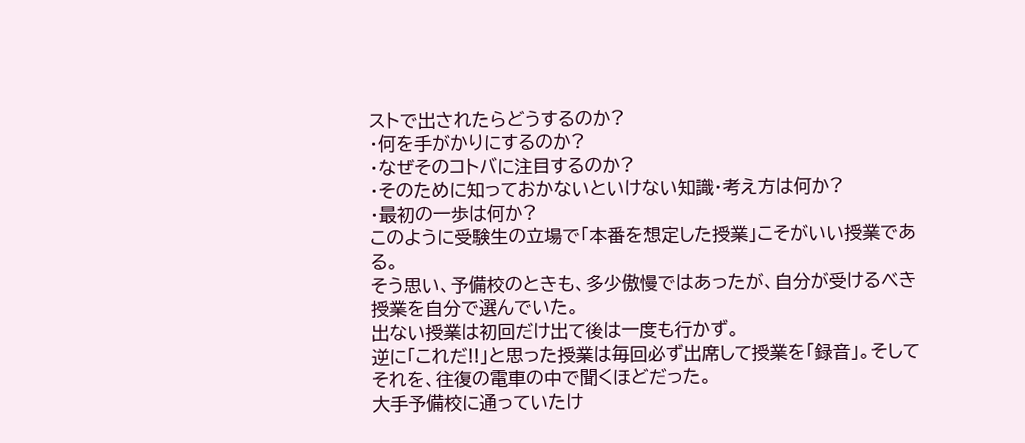ストで出されたらどうするのか?
・何を手がかりにするのか?
・なぜそのコトバに注目するのか?
・そのために知っておかないといけない知識・考え方は何か?
・最初の一歩は何か?
このように受験生の立場で「本番を想定した授業」こそがいい授業である。
そう思い、予備校のときも、多少傲慢ではあったが、自分が受けるべき授業を自分で選んでいた。
出ない授業は初回だけ出て後は一度も行かず。
逆に「これだ!!」と思った授業は毎回必ず出席して授業を「録音」。そしてそれを、往復の電車の中で聞くほどだった。
大手予備校に通っていたけ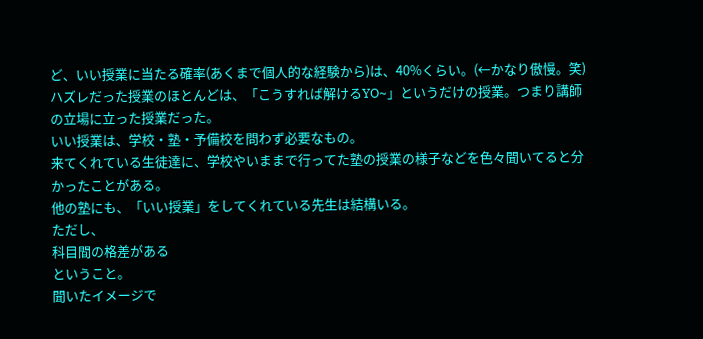ど、いい授業に当たる確率(あくまで個人的な経験から)は、40%くらい。(←かなり傲慢。笑)
ハズレだった授業のほとんどは、「こうすれば解けるYO~」というだけの授業。つまり講師の立場に立った授業だった。
いい授業は、学校・塾・予備校を問わず必要なもの。
来てくれている生徒達に、学校やいままで行ってた塾の授業の様子などを色々聞いてると分かったことがある。
他の塾にも、「いい授業」をしてくれている先生は結構いる。
ただし、
科目間の格差がある
ということ。
聞いたイメージで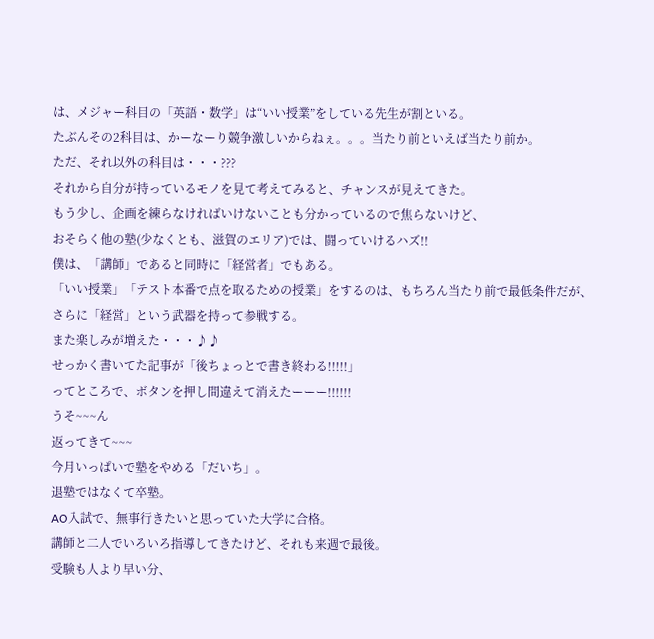は、メジャー科目の「英語・数学」は“いい授業”をしている先生が割といる。
たぶんその2科目は、かーなーり競争激しいからねぇ。。。当たり前といえば当たり前か。
ただ、それ以外の科目は・・・???
それから自分が持っているモノを見て考えてみると、チャンスが見えてきた。
もう少し、企画を練らなければいけないことも分かっているので焦らないけど、
おそらく他の塾(少なくとも、滋賀のエリア)では、闘っていけるハズ!!
僕は、「講師」であると同時に「経営者」でもある。
「いい授業」「テスト本番で点を取るための授業」をするのは、もちろん当たり前で最低条件だが、
さらに「経営」という武器を持って参戦する。
また楽しみが増えた・・・♪♪
せっかく書いてた記事が「後ちょっとで書き終わる!!!!!」
ってところで、ボタンを押し間違えて消えたーーー!!!!!!
うそ~~~ん
返ってきて~~~
今月いっぱいで塾をやめる「だいち」。
退塾ではなくて卒塾。
AO入試で、無事行きたいと思っていた大学に合格。
講師と二人でいろいろ指導してきたけど、それも来週で最後。
受験も人より早い分、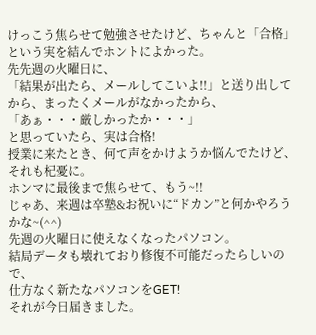けっこう焦らせて勉強させたけど、ちゃんと「合格」という実を結んでホントによかった。
先先週の火曜日に、
「結果が出たら、メールしてこいよ!!」と送り出してから、まったくメールがなかったから、
「あぁ・・・厳しかったか・・・」
と思っていたら、実は合格!
授業に来たとき、何て声をかけようか悩んでたけど、それも杞憂に。
ホンマに最後まで焦らせて、もう~!!
じゃあ、来週は卒塾&お祝いに“ドカン”と何かやろうかな~(^^)
先週の火曜日に使えなくなったパソコン。
結局データも壊れており修復不可能だったらしいので、
仕方なく新たなパソコンをGET!
それが今日届きました。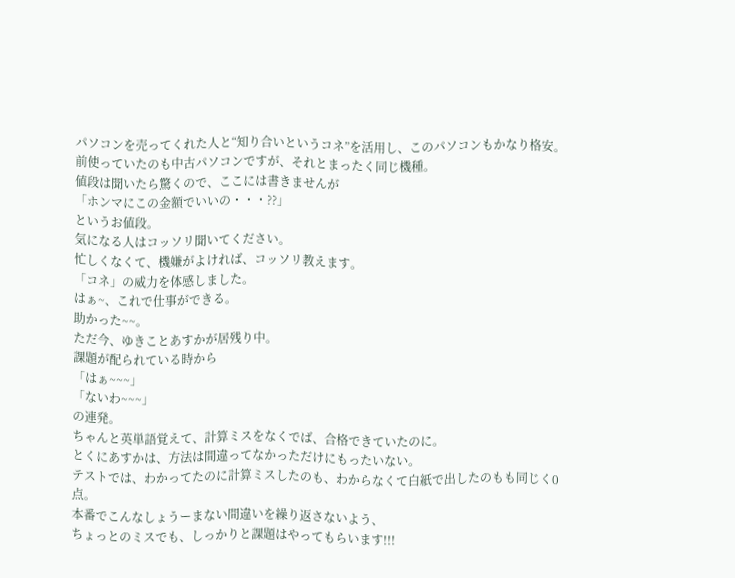パソコンを売ってくれた人と“知り合いというコネ”を活用し、このパソコンもかなり格安。
前使っていたのも中古パソコンですが、それとまったく同じ機種。
値段は聞いたら驚くので、ここには書きませんが
「ホンマにこの金額でいいの・・・??」
というお値段。
気になる人はコッソリ聞いてください。
忙しくなくて、機嫌がよければ、コッソリ教えます。
「コネ」の威力を体感しました。
はぁ~、これで仕事ができる。
助かった~~。
ただ今、ゆきことあすかが居残り中。
課題が配られている時から
「はぁ~~~」
「ないわ~~~」
の連発。
ちゃんと英単語覚えて、計算ミスをなくでば、合格できていたのに。
とくにあすかは、方法は間違ってなかっただけにもったいない。
テストでは、わかってたのに計算ミスしたのも、わからなくて白紙で出したのもも同じく0点。
本番でこんなしょうーまない間違いを繰り返さないよう、
ちょっとのミスでも、しっかりと課題はやってもらいます!!!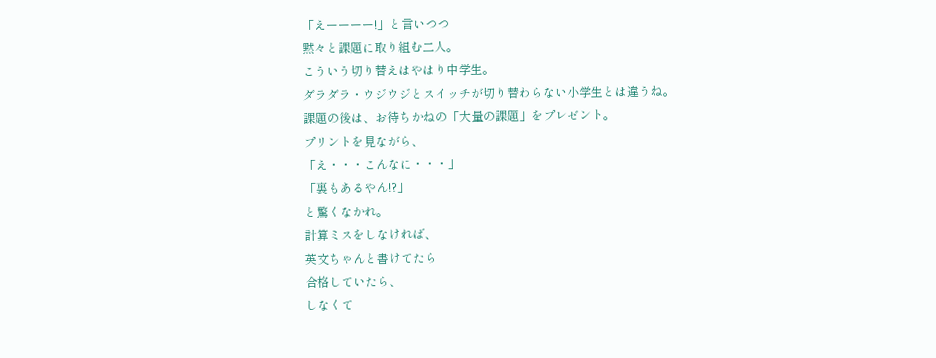「えーーーー!」と言いつつ
黙々と課題に取り組む二人。
こういう切り替えはやはり中学生。
ダラダラ・ウジウジとスイッチが切り替わらない小学生とは違うね。
課題の後は、お待ちかねの「大量の課題」をプレゼント。
プリントを見ながら、
「え・・・こんなに・・・」
「裏もあるやん!?」
と驚くなかれ。
計算ミスをしなければ、
英文ちゃんと書けてたら
合格していたら、
しなくて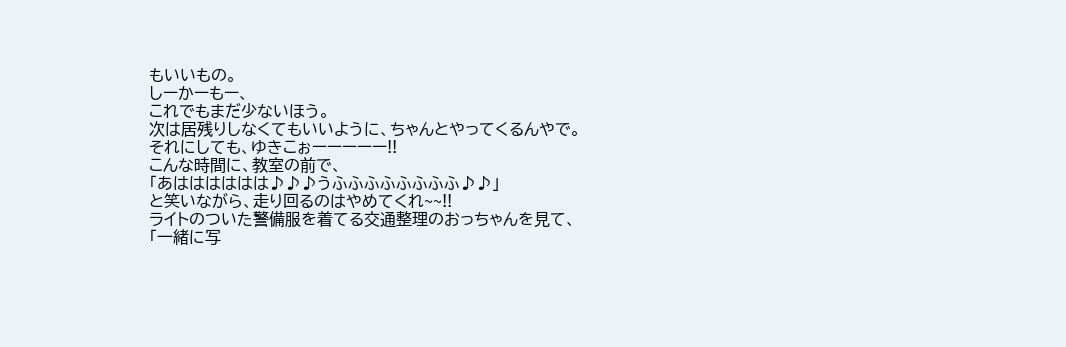もいいもの。
しーかーもー、
これでもまだ少ないほう。
次は居残りしなくてもいいように、ちゃんとやってくるんやで。
それにしても、ゆきこぉーーーーー!!
こんな時間に、教室の前で、
「あはははははは♪♪♪うふふふふふふふふ♪♪」
と笑いながら、走り回るのはやめてくれ~~!!
ライトのついた警備服を着てる交通整理のおっちゃんを見て、
「一緒に写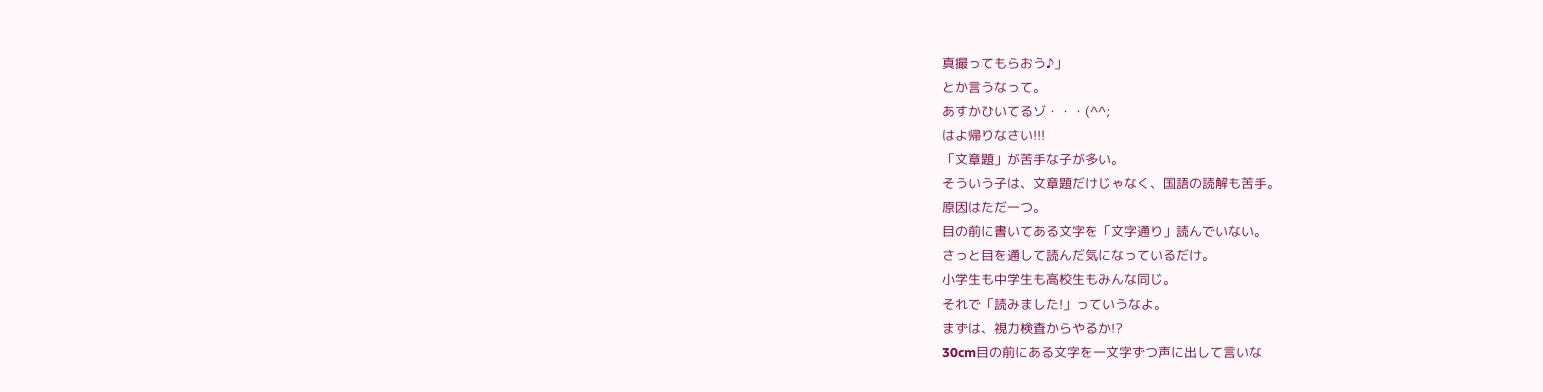真撮ってもらおう♪」
とか言うなって。
あすかひいてるゾ・・・(^^;
はよ帰りなさい!!!
「文章題」が苦手な子が多い。
そういう子は、文章題だけじゃなく、国語の読解も苦手。
原因はただ一つ。
目の前に書いてある文字を「文字通り」読んでいない。
さっと目を通して読んだ気になっているだけ。
小学生も中学生も高校生もみんな同じ。
それで「読みました!」っていうなよ。
まずは、視力検査からやるか!?
30cm目の前にある文字を一文字ずつ声に出して言いな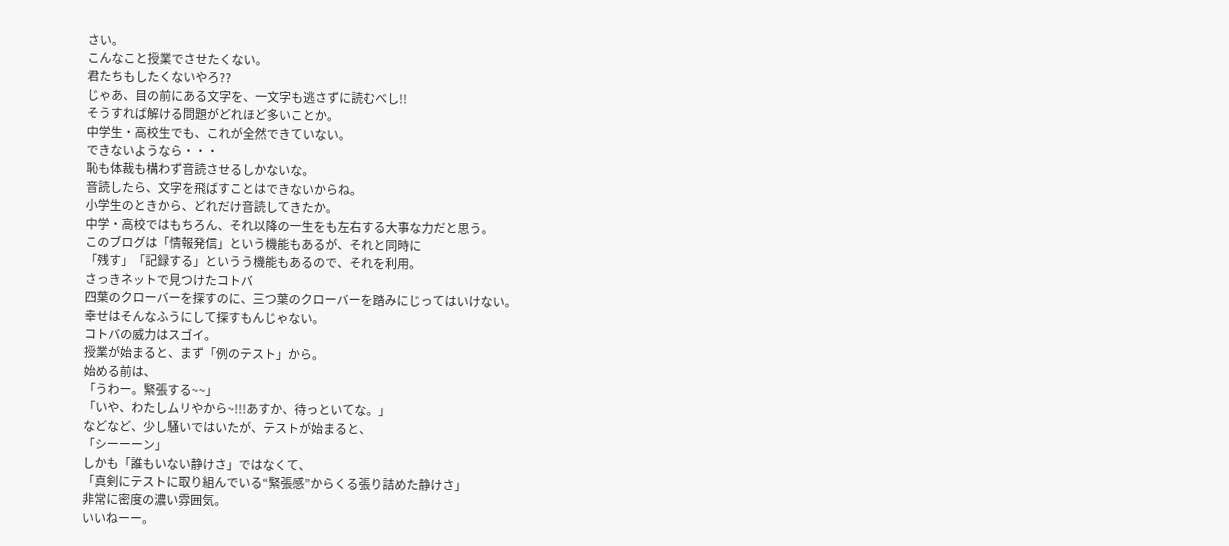さい。
こんなこと授業でさせたくない。
君たちもしたくないやろ??
じゃあ、目の前にある文字を、一文字も逃さずに読むべし!!
そうすれば解ける問題がどれほど多いことか。
中学生・高校生でも、これが全然できていない。
できないようなら・・・
恥も体裁も構わず音読させるしかないな。
音読したら、文字を飛ばすことはできないからね。
小学生のときから、どれだけ音読してきたか。
中学・高校ではもちろん、それ以降の一生をも左右する大事な力だと思う。
このブログは「情報発信」という機能もあるが、それと同時に
「残す」「記録する」というう機能もあるので、それを利用。
さっきネットで見つけたコトバ
四葉のクローバーを探すのに、三つ葉のクローバーを踏みにじってはいけない。
幸せはそんなふうにして探すもんじゃない。
コトバの威力はスゴイ。
授業が始まると、まず「例のテスト」から。
始める前は、
「うわー。緊張する~~」
「いや、わたしムリやから~!!!あすか、待っといてな。」
などなど、少し騒いではいたが、テストが始まると、
「シーーーン」
しかも「誰もいない静けさ」ではなくて、
「真剣にテストに取り組んでいる“緊張感”からくる張り詰めた静けさ」
非常に密度の濃い雰囲気。
いいねーー。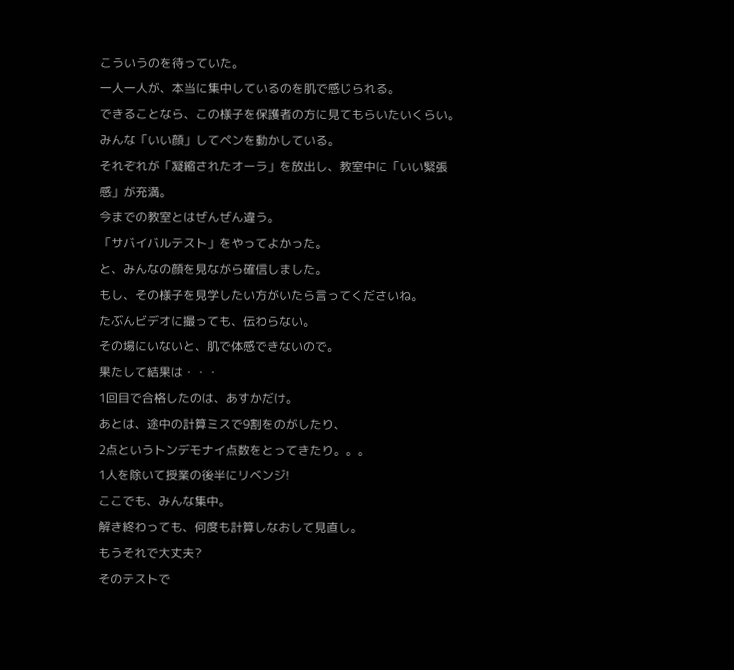こういうのを待っていた。
一人一人が、本当に集中しているのを肌で感じられる。
できることなら、この様子を保護者の方に見てもらいたいくらい。
みんな「いい顔」してペンを動かしている。
それぞれが「凝縮されたオーラ」を放出し、教室中に「いい緊張感」が充満。
今までの教室とはぜんぜん違う。
「サバイバルテスト」をやってよかった。
と、みんなの顔を見ながら確信しました。
もし、その様子を見学したい方がいたら言ってくださいね。
たぶんビデオに撮っても、伝わらない。
その場にいないと、肌で体感できないので。
果たして結果は・・・
1回目で合格したのは、あすかだけ。
あとは、途中の計算ミスで9割をのがしたり、
2点というトンデモナイ点数をとってきたり。。。
1人を除いて授業の後半にリベンジ!
ここでも、みんな集中。
解き終わっても、何度も計算しなおして見直し。
もうそれで大丈夫?
そのテストで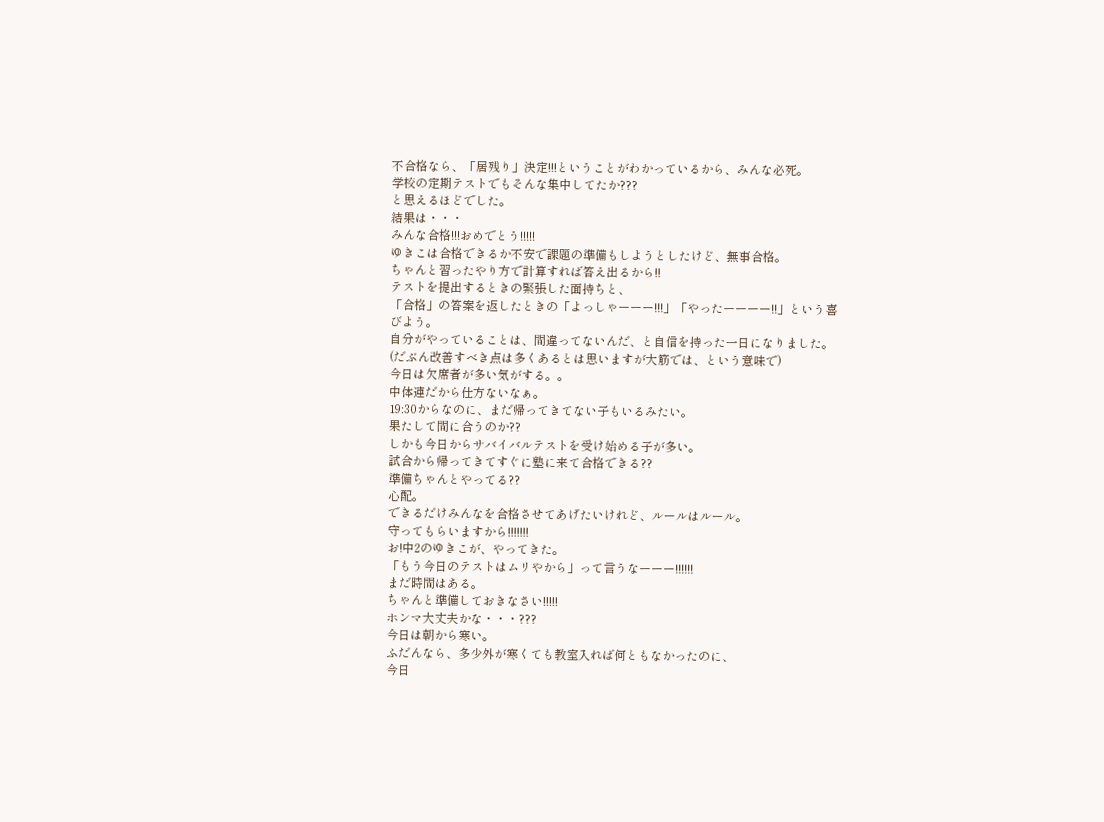不合格なら、「居残り」決定!!!ということがわかっているから、みんな必死。
学校の定期テストでもそんな集中してたか???
と思えるほどでした。
結果は・・・
みんな合格!!!おめでとう!!!!!
ゆきこは合格できるか不安で課題の準備もしようとしたけど、無事合格。
ちゃんと習ったやり方で計算すれば答え出るから!!
テストを提出するときの緊張した面持ちと、
「合格」の答案を返したときの「よっしゃーーー!!!」「やったーーーー!!」という喜びよう。
自分がやっていることは、間違ってないんだ、と自信を持った一日になりました。
(だぶん改善すべき点は多くあるとは思いますが大筋では、という意味で)
今日は欠席者が多い気がする。。
中体連だから仕方ないなぁ。
19:30からなのに、まだ帰ってきてない子もいるみたい。
果たして間に合うのか??
しかも今日からサバイバルテストを受け始める子が多い。
試合から帰ってきてすぐに塾に来て合格できる??
準備ちゃんとやってる??
心配。
できるだけみんなを合格させてあげたいけれど、ルールはルール。
守ってもらいますから!!!!!!!
お!中2のゆきこが、やってきた。
「もう今日のテストはムリやから」って言うなーーー!!!!!!
まだ時間はある。
ちゃんと準備しておきなさい!!!!!
ホンマ大丈夫かな・・・???
今日は朝から寒い。
ふだんなら、多少外が寒くても教室入れば何ともなかったのに、
今日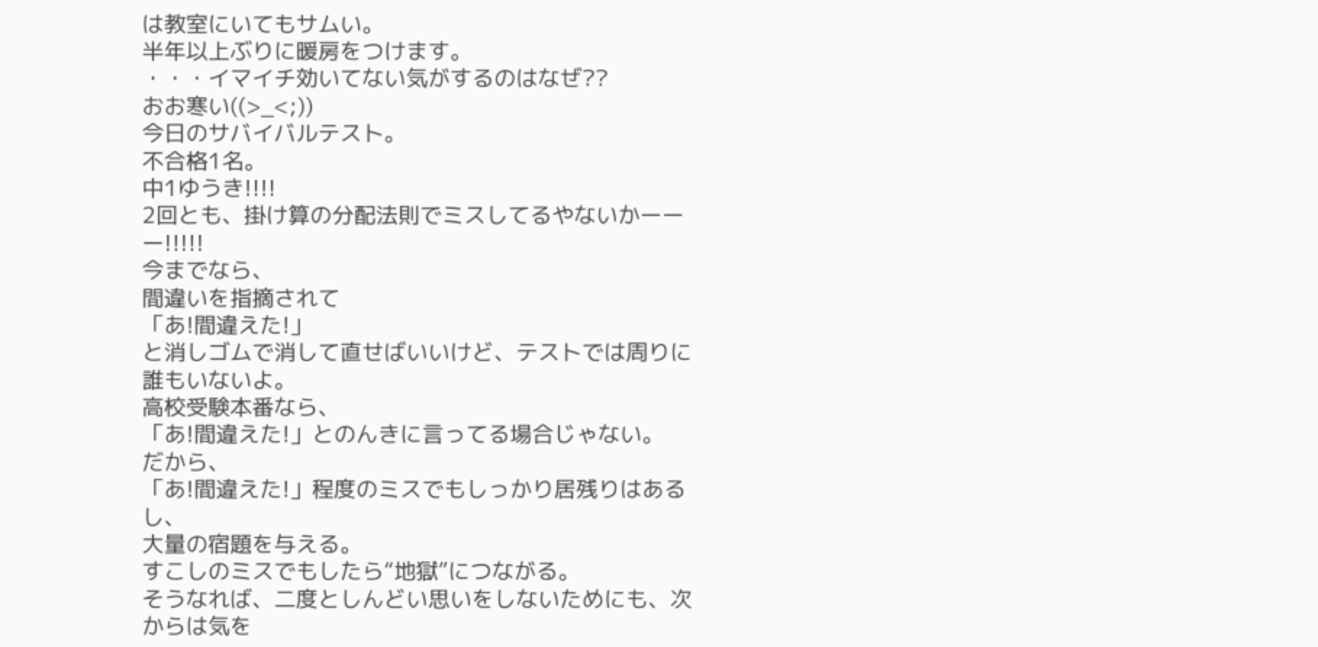は教室にいてもサムい。
半年以上ぶりに暖房をつけます。
・・・イマイチ効いてない気がするのはなぜ??
おお寒い((>_<;))
今日のサバイバルテスト。
不合格1名。
中1ゆうき!!!!
2回とも、掛け算の分配法則でミスしてるやないかーーー!!!!!
今までなら、
間違いを指摘されて
「あ!間違えた!」
と消しゴムで消して直せばいいけど、テストでは周りに誰もいないよ。
高校受験本番なら、
「あ!間違えた!」とのんきに言ってる場合じゃない。
だから、
「あ!間違えた!」程度のミスでもしっかり居残りはあるし、
大量の宿題を与える。
すこしのミスでもしたら“地獄”につながる。
そうなれば、二度としんどい思いをしないためにも、次からは気を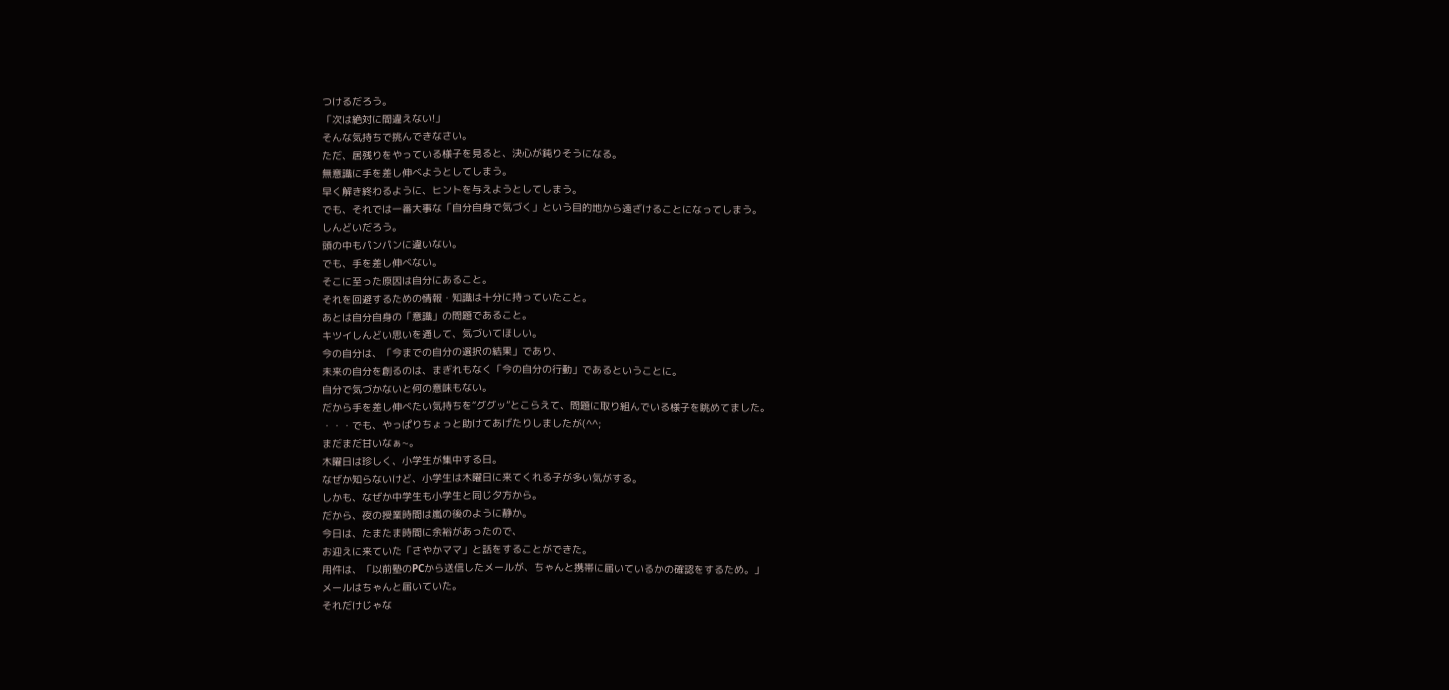つけるだろう。
「次は絶対に間違えない!」
そんな気持ちで挑んできなさい。
ただ、居残りをやっている様子を見ると、決心が鈍りそうになる。
無意識に手を差し伸べようとしてしまう。
早く解き終わるように、ヒントを与えようとしてしまう。
でも、それでは一番大事な「自分自身で気づく」という目的地から遠ざけることになってしまう。
しんどいだろう。
頭の中もパンパンに違いない。
でも、手を差し伸べない。
そこに至った原因は自分にあること。
それを回避するための情報・知識は十分に持っていたこと。
あとは自分自身の「意識」の問題であること。
キツイしんどい思いを通して、気づいてほしい。
今の自分は、「今までの自分の選択の結果」であり、
未来の自分を創るのは、まぎれもなく「今の自分の行動」であるということに。
自分で気づかないと何の意味もない。
だから手を差し伸べたい気持ちを“ググッ”とこらえて、問題に取り組んでいる様子を眺めてました。
・・・でも、やっぱりちょっと助けてあげたりしましたが(^^;
まだまだ甘いなぁ~。
木曜日は珍しく、小学生が集中する日。
なぜか知らないけど、小学生は木曜日に来てくれる子が多い気がする。
しかも、なぜか中学生も小学生と同じ夕方から。
だから、夜の授業時間は嵐の後のように静か。
今日は、たまたま時間に余裕があったので、
お迎えに来ていた「さやかママ」と話をすることができた。
用件は、「以前塾のPCから送信したメールが、ちゃんと携帯に届いているかの確認をするため。」
メールはちゃんと届いていた。
それだけじゃな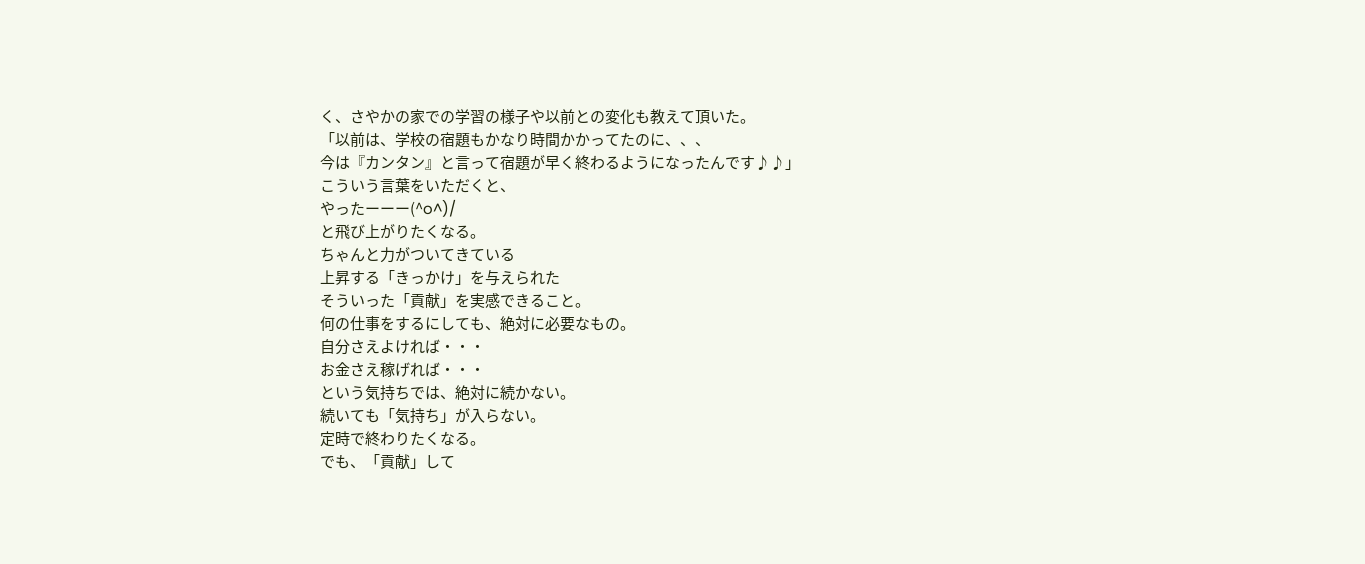く、さやかの家での学習の様子や以前との変化も教えて頂いた。
「以前は、学校の宿題もかなり時間かかってたのに、、、
今は『カンタン』と言って宿題が早く終わるようになったんです♪♪」
こういう言葉をいただくと、
やったーーー(^o^)/
と飛び上がりたくなる。
ちゃんと力がついてきている
上昇する「きっかけ」を与えられた
そういった「貢献」を実感できること。
何の仕事をするにしても、絶対に必要なもの。
自分さえよければ・・・
お金さえ稼げれば・・・
という気持ちでは、絶対に続かない。
続いても「気持ち」が入らない。
定時で終わりたくなる。
でも、「貢献」して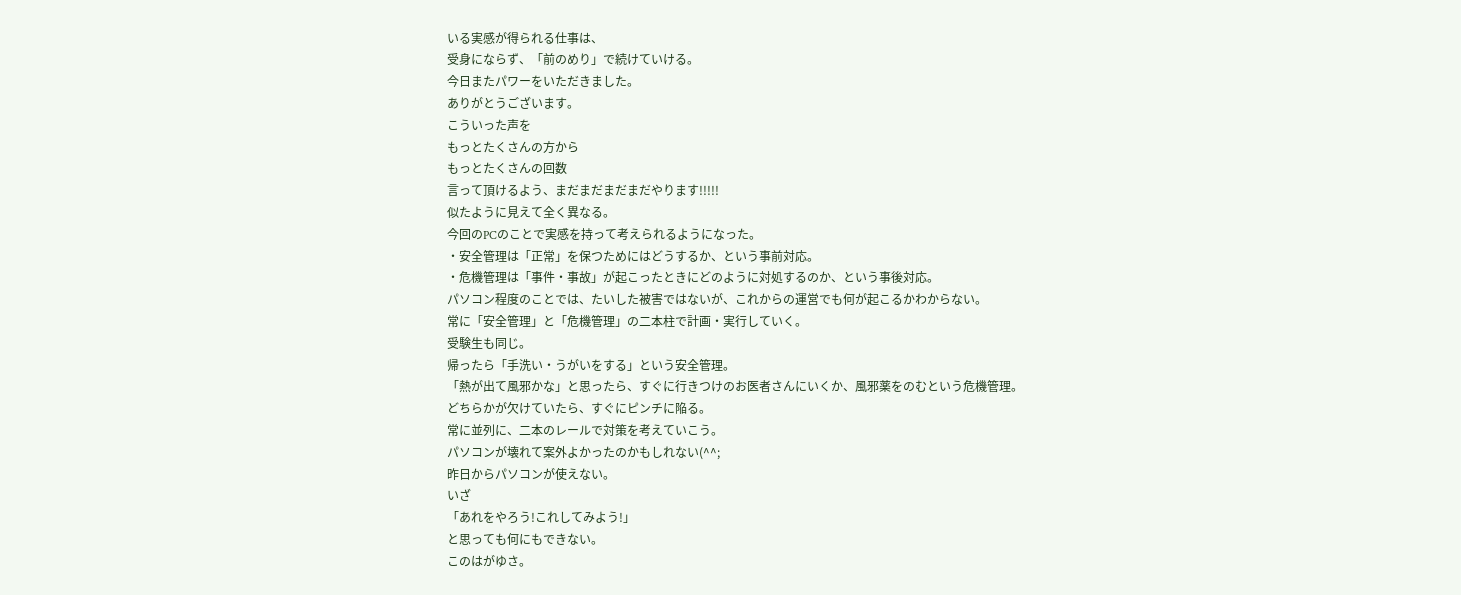いる実感が得られる仕事は、
受身にならず、「前のめり」で続けていける。
今日またパワーをいただきました。
ありがとうございます。
こういった声を
もっとたくさんの方から
もっとたくさんの回数
言って頂けるよう、まだまだまだまだやります!!!!!
似たように見えて全く異なる。
今回のPCのことで実感を持って考えられるようになった。
・安全管理は「正常」を保つためにはどうするか、という事前対応。
・危機管理は「事件・事故」が起こったときにどのように対処するのか、という事後対応。
パソコン程度のことでは、たいした被害ではないが、これからの運営でも何が起こるかわからない。
常に「安全管理」と「危機管理」の二本柱で計画・実行していく。
受験生も同じ。
帰ったら「手洗い・うがいをする」という安全管理。
「熱が出て風邪かな」と思ったら、すぐに行きつけのお医者さんにいくか、風邪薬をのむという危機管理。
どちらかが欠けていたら、すぐにピンチに陥る。
常に並列に、二本のレールで対策を考えていこう。
パソコンが壊れて案外よかったのかもしれない(^^;
昨日からパソコンが使えない。
いざ
「あれをやろう!これしてみよう!」
と思っても何にもできない。
このはがゆさ。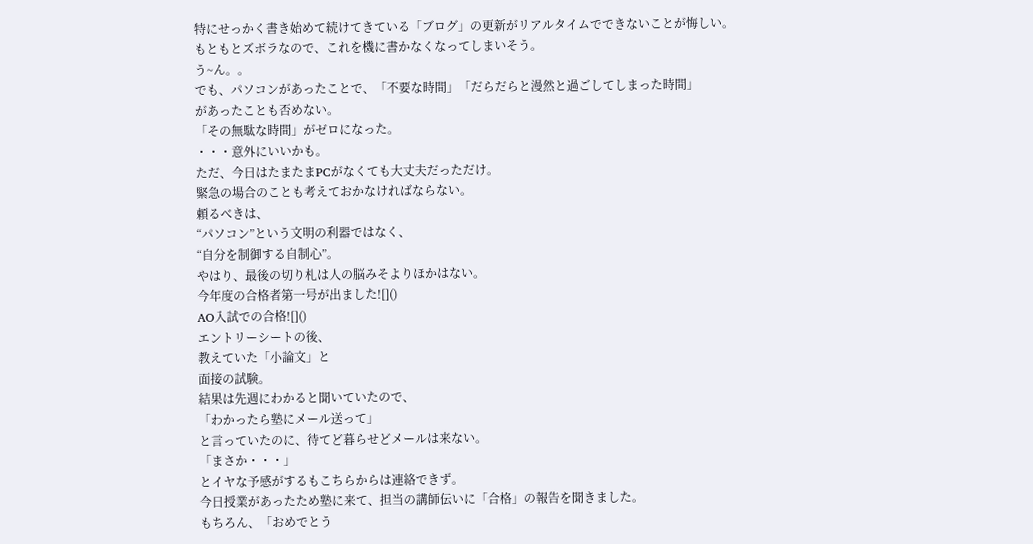特にせっかく書き始めて続けてきている「ブログ」の更新がリアルタイムでできないことが悔しい。
もともとズボラなので、これを機に書かなくなってしまいそう。
う~ん。。
でも、パソコンがあったことで、「不要な時間」「だらだらと漫然と過ごしてしまった時間」
があったことも否めない。
「その無駄な時間」がゼロになった。
・・・意外にいいかも。
ただ、今日はたまたまPCがなくても大丈夫だっただけ。
緊急の場合のことも考えておかなければならない。
頼るべきは、
“パソコン”という文明の利器ではなく、
“自分を制御する自制心”。
やはり、最後の切り札は人の脳みそよりほかはない。
今年度の合格者第一号が出ました![]()
AO入試での合格![]()
エントリーシートの後、
教えていた「小論文」と
面接の試験。
結果は先週にわかると聞いていたので、
「わかったら塾にメール送って」
と言っていたのに、待てど暮らせどメールは来ない。
「まさか・・・」
とイヤな予感がするもこちらからは連絡できず。
今日授業があったため塾に来て、担当の講師伝いに「合格」の報告を聞きました。
もちろん、「おめでとう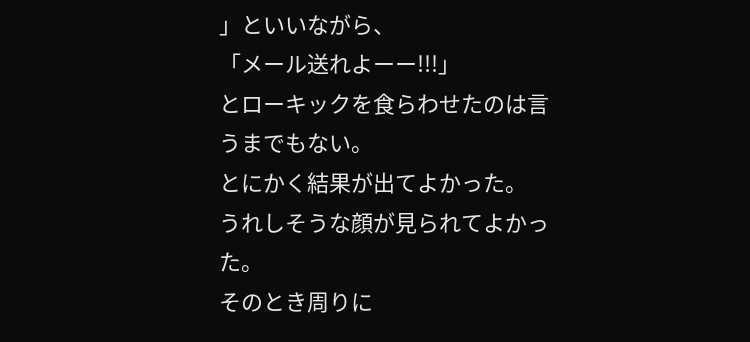」といいながら、
「メール送れよーー!!!」
とローキックを食らわせたのは言うまでもない。
とにかく結果が出てよかった。
うれしそうな顔が見られてよかった。
そのとき周りに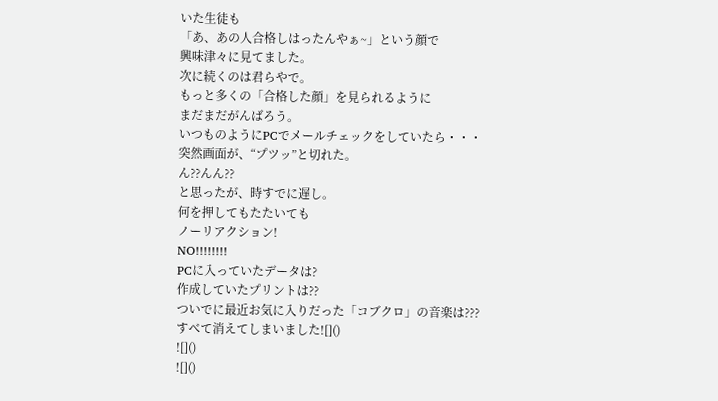いた生徒も
「あ、あの人合格しはったんやぁ~」という顔で
興味津々に見てました。
次に続くのは君らやで。
もっと多くの「合格した顔」を見られるように
まだまだがんばろう。
いつものようにPCでメールチェックをしていたら・・・
突然画面が、“プツッ”と切れた。
ん??んん??
と思ったが、時すでに遅し。
何を押してもたたいても
ノーリアクション!
NO!!!!!!!!
PCに入っていたデータは?
作成していたプリントは??
ついでに最近お気に入りだった「コブクロ」の音楽は???
すべて消えてしまいました![]()
![]()
![]()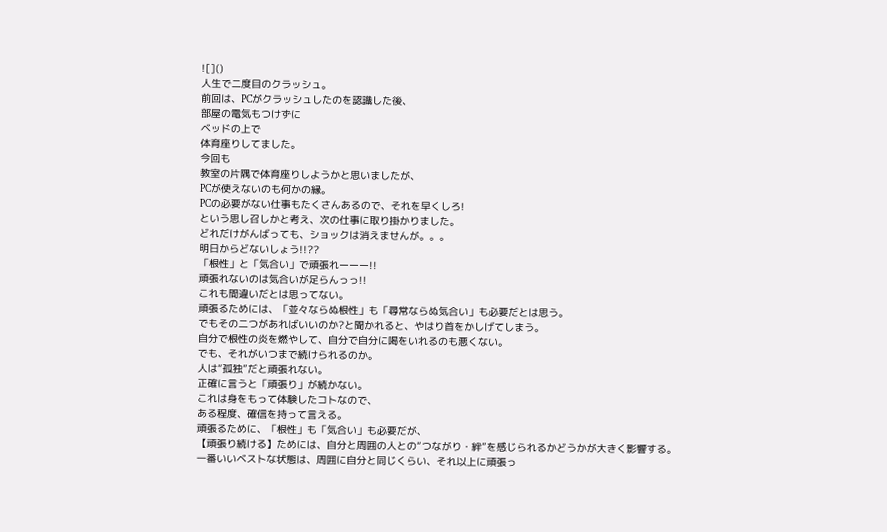![]()
人生で二度目のクラッシュ。
前回は、PCがクラッシュしたのを認識した後、
部屋の電気もつけずに
ベッドの上で
体育座りしてました。
今回も
教室の片隅で体育座りしようかと思いましたが、
PCが使えないのも何かの縁。
PCの必要がない仕事もたくさんあるので、それを早くしろ!
という思し召しかと考え、次の仕事に取り掛かりました。
どれだけがんばっても、ショックは消えませんが。。。
明日からどないしょう!!??
「根性」と「気合い」で頑張れーーー!!
頑張れないのは気合いが足らんっっ!!
これも間違いだとは思ってない。
頑張るためには、「並々ならぬ根性」も「尋常ならぬ気合い」も必要だとは思う。
でもその二つがあればいいのか?と聞かれると、やはり首をかしげてしまう。
自分で根性の炎を燃やして、自分で自分に喝をいれるのも悪くない。
でも、それがいつまで続けられるのか。
人は“孤独”だと頑張れない。
正確に言うと「頑張り」が続かない。
これは身をもって体験したコトなので、
ある程度、確信を持って言える。
頑張るために、「根性」も「気合い」も必要だが、
【頑張り続ける】ためには、自分と周囲の人との“つながり・絆”を感じられるかどうかが大きく影響する。
一番いいベストな状態は、周囲に自分と同じくらい、それ以上に頑張っ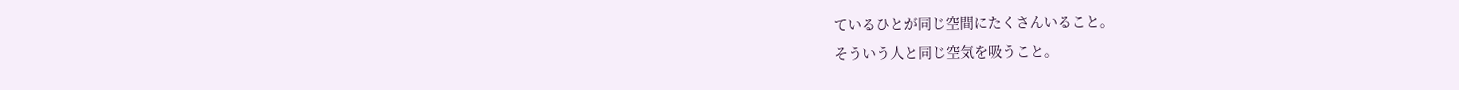ているひとが同じ空間にたくさんいること。
そういう人と同じ空気を吸うこと。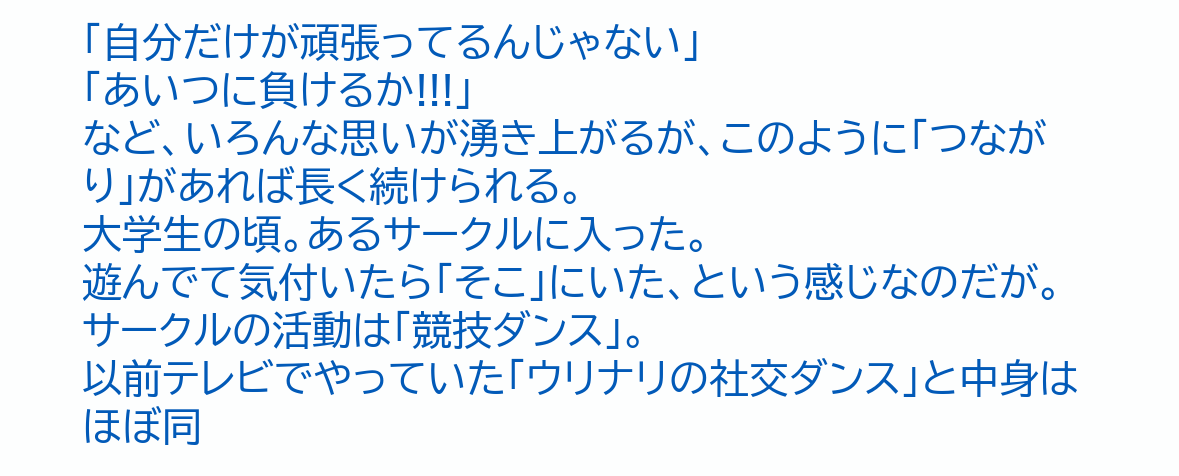「自分だけが頑張ってるんじゃない」
「あいつに負けるか!!!」
など、いろんな思いが湧き上がるが、このように「つながり」があれば長く続けられる。
大学生の頃。あるサークルに入った。
遊んでて気付いたら「そこ」にいた、という感じなのだが。
サークルの活動は「競技ダンス」。
以前テレビでやっていた「ウリナリの社交ダンス」と中身はほぼ同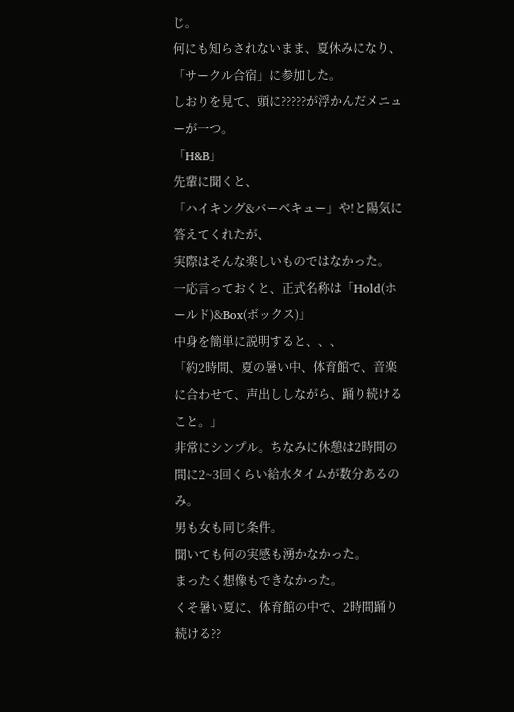じ。
何にも知らされないまま、夏休みになり、「サークル合宿」に参加した。
しおりを見て、頭に?????が浮かんだメニューが一つ。
「H&B」
先輩に聞くと、
「ハイキング&バーベキュー」や!と陽気に答えてくれたが、
実際はそんな楽しいものではなかった。
一応言っておくと、正式名称は「Hold(ホールド)&Box(ボックス)」
中身を簡単に説明すると、、、
「約2時間、夏の暑い中、体育館で、音楽に合わせて、声出ししながら、踊り続けること。」
非常にシンプル。ちなみに休憩は2時間の間に2~3回くらい給水タイムが数分あるのみ。
男も女も同じ条件。
聞いても何の実感も湧かなかった。
まったく想像もできなかった。
くそ暑い夏に、体育館の中で、2時間踊り続ける??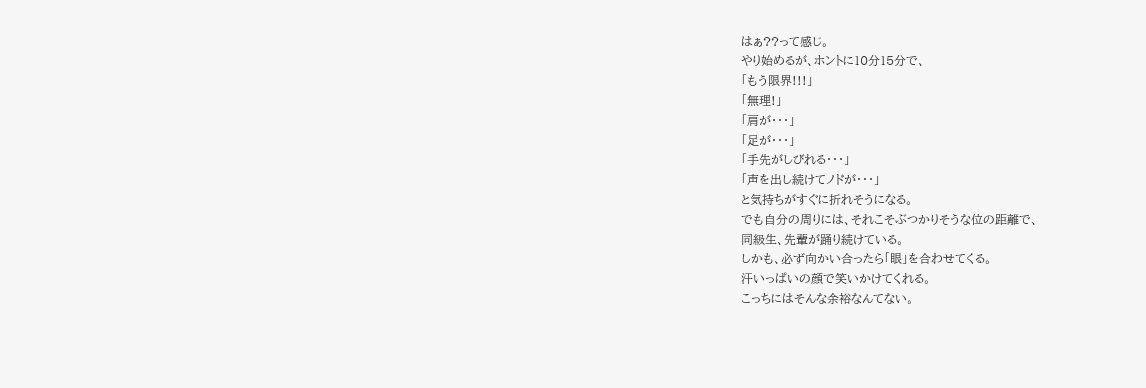はぁ??って感じ。
やり始めるが、ホントに10分15分で、
「もう限界!!!」
「無理!」
「肩が・・・」
「足が・・・」
「手先がしびれる・・・」
「声を出し続けてノドが・・・」
と気持ちがすぐに折れそうになる。
でも自分の周りには、それこそぶつかりそうな位の距離で、
同級生、先輩が踊り続けている。
しかも、必ず向かい合ったら「眼」を合わせてくる。
汗いっぱいの顔で笑いかけてくれる。
こっちにはそんな余裕なんてない。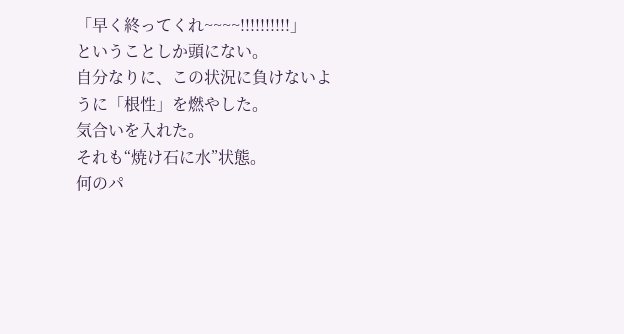「早く終ってくれ~~~~!!!!!!!!!!」
ということしか頭にない。
自分なりに、この状況に負けないように「根性」を燃やした。
気合いを入れた。
それも“焼け石に水”状態。
何のパ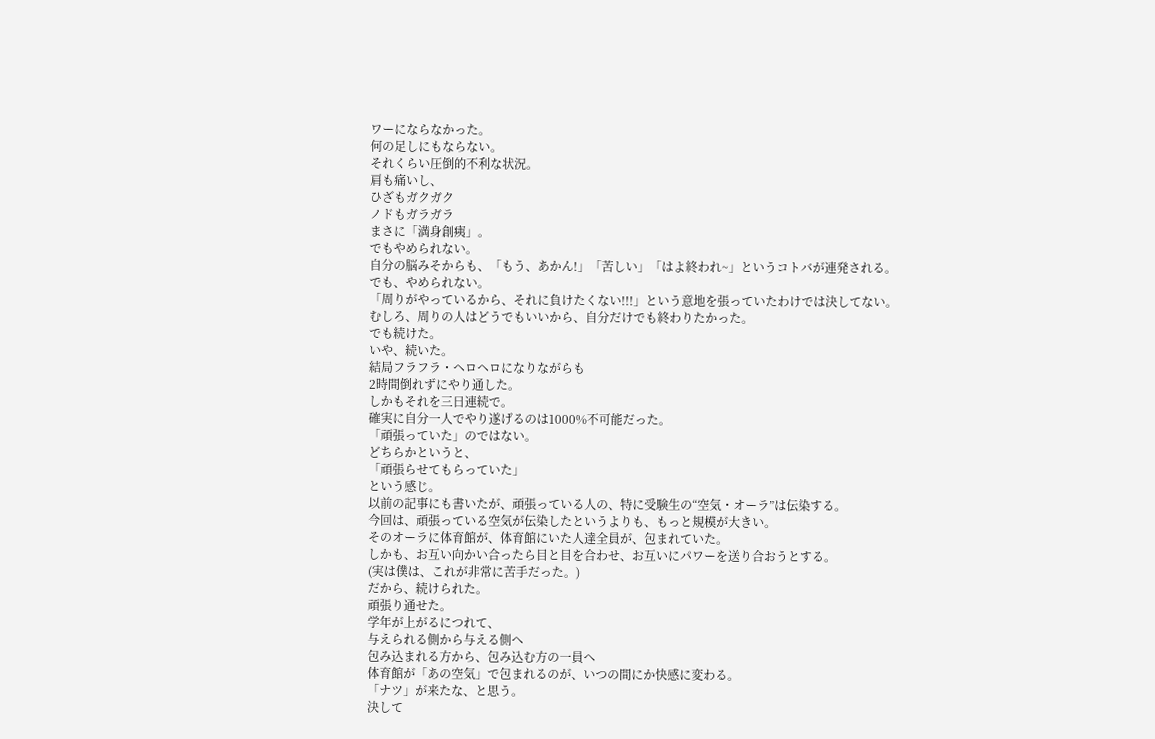ワーにならなかった。
何の足しにもならない。
それくらい圧倒的不利な状況。
肩も痛いし、
ひざもガクガク
ノドもガラガラ
まさに「満身創痍」。
でもやめられない。
自分の脳みそからも、「もう、あかん!」「苦しい」「はよ終われ~」というコトバが連発される。
でも、やめられない。
「周りがやっているから、それに負けたくない!!!」という意地を張っていたわけでは決してない。
むしろ、周りの人はどうでもいいから、自分だけでも終わりたかった。
でも続けた。
いや、続いた。
結局フラフラ・ヘロヘロになりながらも
2時間倒れずにやり通した。
しかもそれを三日連続で。
確実に自分一人でやり遂げるのは1000%不可能だった。
「頑張っていた」のではない。
どちらかというと、
「頑張らせてもらっていた」
という感じ。
以前の記事にも書いたが、頑張っている人の、特に受験生の“空気・オーラ”は伝染する。
今回は、頑張っている空気が伝染したというよりも、もっと規模が大きい。
そのオーラに体育館が、体育館にいた人達全員が、包まれていた。
しかも、お互い向かい合ったら目と目を合わせ、お互いにパワーを送り合おうとする。
(実は僕は、これが非常に苦手だった。)
だから、続けられた。
頑張り通せた。
学年が上がるにつれて、
与えられる側から与える側へ
包み込まれる方から、包み込む方の一員へ
体育館が「あの空気」で包まれるのが、いつの間にか快感に変わる。
「ナツ」が来たな、と思う。
決して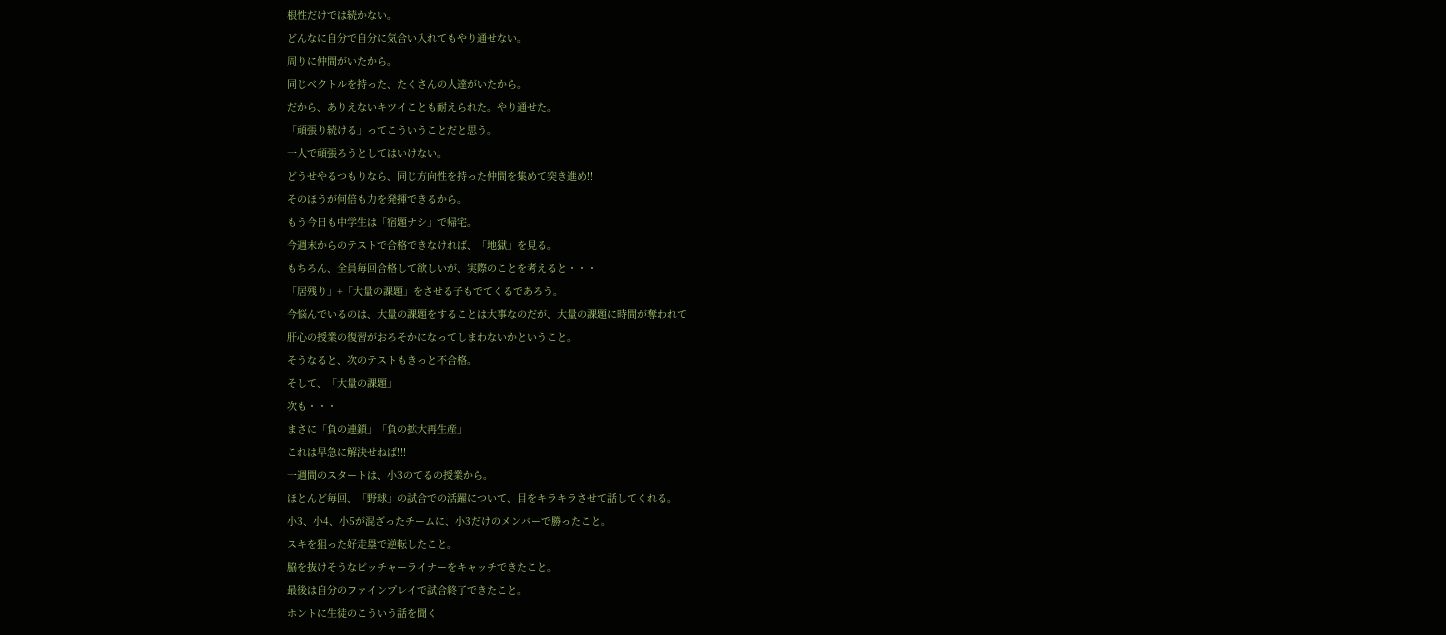根性だけでは続かない。
どんなに自分で自分に気合い入れてもやり通せない。
周りに仲間がいたから。
同じベクトルを持った、たくさんの人達がいたから。
だから、ありえないキツイことも耐えられた。やり通せた。
「頑張り続ける」ってこういうことだと思う。
一人で頑張ろうとしてはいけない。
どうせやるつもりなら、同じ方向性を持った仲間を集めて突き進め!!
そのほうが何倍も力を発揮できるから。
もう今日も中学生は「宿題ナシ」で帰宅。
今週末からのテストで合格できなければ、「地獄」を見る。
もちろん、全員毎回合格して欲しいが、実際のことを考えると・・・
「居残り」+「大量の課題」をさせる子もでてくるであろう。
今悩んでいるのは、大量の課題をすることは大事なのだが、大量の課題に時間が奪われて
肝心の授業の復習がおろそかになってしまわないかということ。
そうなると、次のテストもきっと不合格。
そして、「大量の課題」
次も・・・
まさに「負の連鎖」「負の拡大再生産」
これは早急に解決せねば!!!
一週間のスタートは、小3のてるの授業から。
ほとんど毎回、「野球」の試合での活躍について、目をキラキラさせて話してくれる。
小3、小4、小5が混ざったチームに、小3だけのメンバーで勝ったこと。
スキを狙った好走塁で逆転したこと。
脇を抜けそうなピッチャーライナーをキャッチできたこと。
最後は自分のファインプレイで試合終了できたこと。
ホントに生徒のこういう話を聞く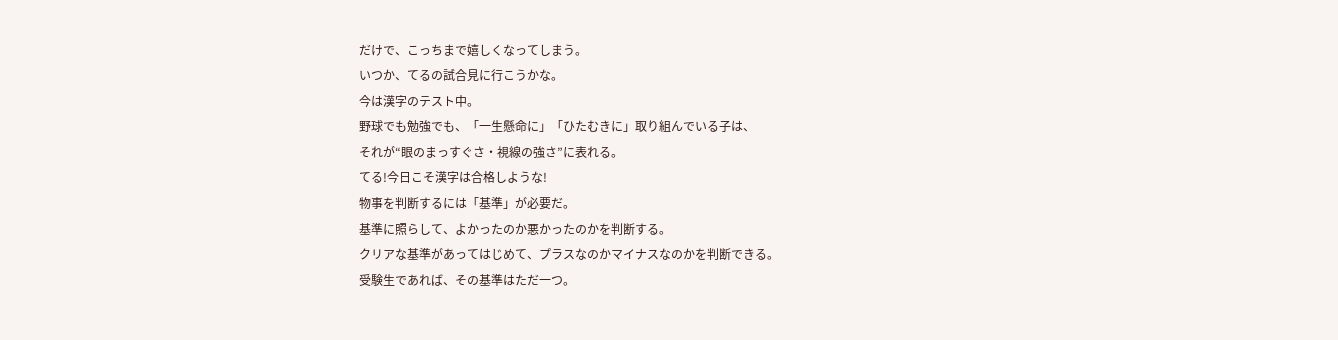だけで、こっちまで嬉しくなってしまう。
いつか、てるの試合見に行こうかな。
今は漢字のテスト中。
野球でも勉強でも、「一生懸命に」「ひたむきに」取り組んでいる子は、
それが“眼のまっすぐさ・視線の強さ”に表れる。
てる!今日こそ漢字は合格しような!
物事を判断するには「基準」が必要だ。
基準に照らして、よかったのか悪かったのかを判断する。
クリアな基準があってはじめて、プラスなのかマイナスなのかを判断できる。
受験生であれば、その基準はただ一つ。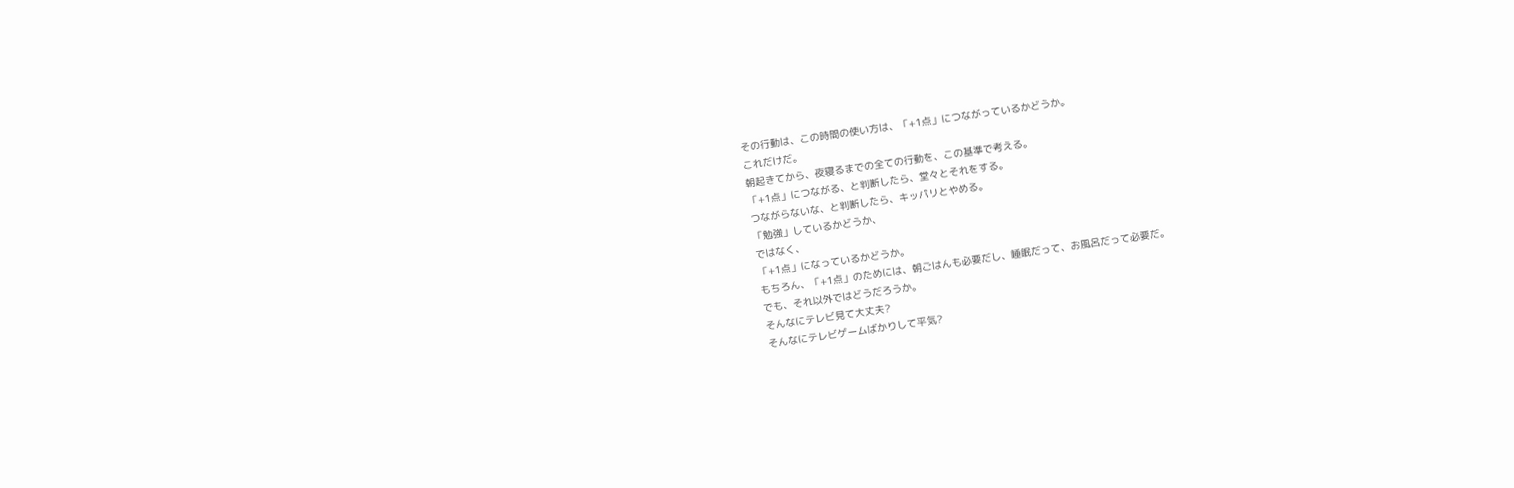その行動は、この時間の使い方は、「+1点」につながっているかどうか。
これだけだ。
朝起きてから、夜寝るまでの全ての行動を、この基準で考える。
「+1点」につながる、と判断したら、堂々とそれをする。
つながらないな、と判断したら、キッパリとやめる。
「勉強」しているかどうか、
ではなく、
「+1点」になっているかどうか。
もちろん、「+1点」のためには、朝ごはんも必要だし、睡眠だって、お風呂だって必要だ。
でも、それ以外ではどうだろうか。
そんなにテレビ見て大丈夫?
そんなにテレビゲームばかりして平気?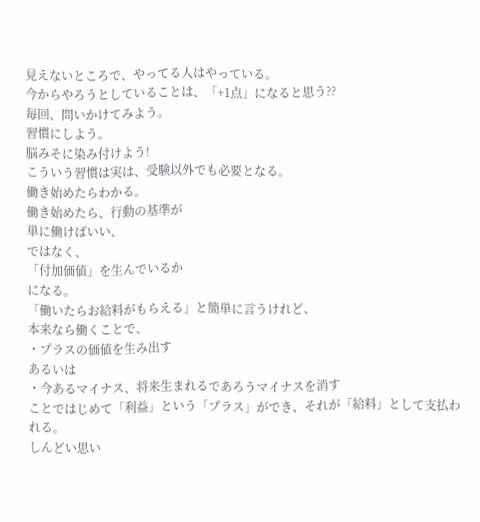見えないところで、やってる人はやっている。
今からやろうとしていることは、「+1点」になると思う??
毎回、問いかけてみよう。
習慣にしよう。
脳みそに染み付けよう!
こういう習慣は実は、受験以外でも必要となる。
働き始めたらわかる。
働き始めたら、行動の基準が
単に働けばいい、
ではなく、
「付加価値」を生んでいるか
になる。
「働いたらお給料がもらえる」と簡単に言うけれど、
本来なら働くことで、
・プラスの価値を生み出す
あるいは
・今あるマイナス、将来生まれるであろうマイナスを消す
ことではじめて「利益」という「プラス」ができ、それが「給料」として支払われる。
しんどい思い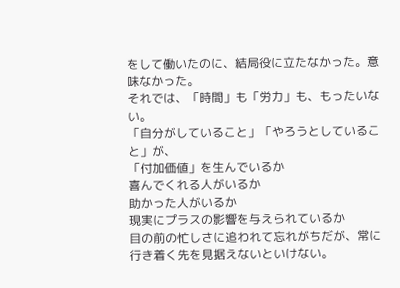をして働いたのに、結局役に立たなかった。意味なかった。
それでは、「時間」も「労力」も、もったいない。
「自分がしていること」「やろうとしていること」が、
「付加価値」を生んでいるか
喜んでくれる人がいるか
助かった人がいるか
現実にプラスの影響を与えられているか
目の前の忙しさに追われて忘れがちだが、常に行き着く先を見据えないといけない。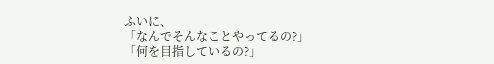ふいに、
「なんでそんなことやってるの?」
「何を目指しているの?」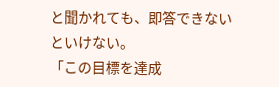と聞かれても、即答できないといけない。
「この目標を達成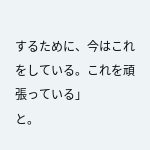するために、今はこれをしている。これを頑張っている」
と。